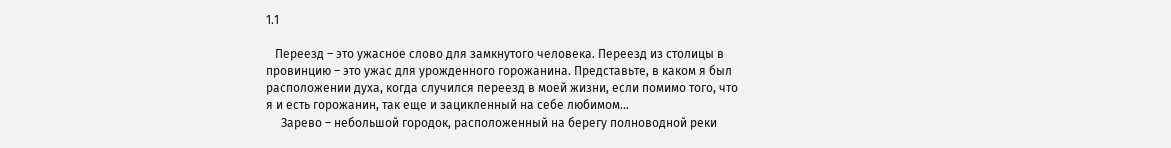1.1

   Переезд – это ужасное слово для замкнутого человека. Переезд из столицы в провинцию – это ужас для урожденного горожанина. Представьте, в каком я был расположении духа, когда случился переезд в моей жизни, если помимо того, что я и есть горожанин, так еще и зацикленный на себе любимом…
     Зарево – небольшой городок, расположенный на берегу полноводной реки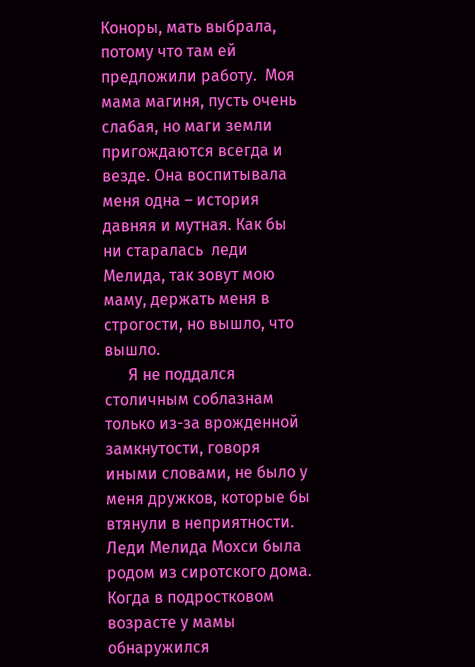Коноры, мать выбрала, потому что там ей предложили работу.  Моя мама магиня, пусть очень слабая, но маги земли пригождаются всегда и везде. Она воспитывала меня одна – история давняя и мутная. Как бы ни старалась  леди Мелида, так зовут мою маму, держать меня в строгости, но вышло, что вышло.
      Я не поддался столичным соблазнам только из-за врожденной замкнутости, говоря иными словами, не было у меня дружков, которые бы втянули в неприятности.  Леди Мелида Мохси была родом из сиротского дома. Когда в подростковом возрасте у мамы обнаружился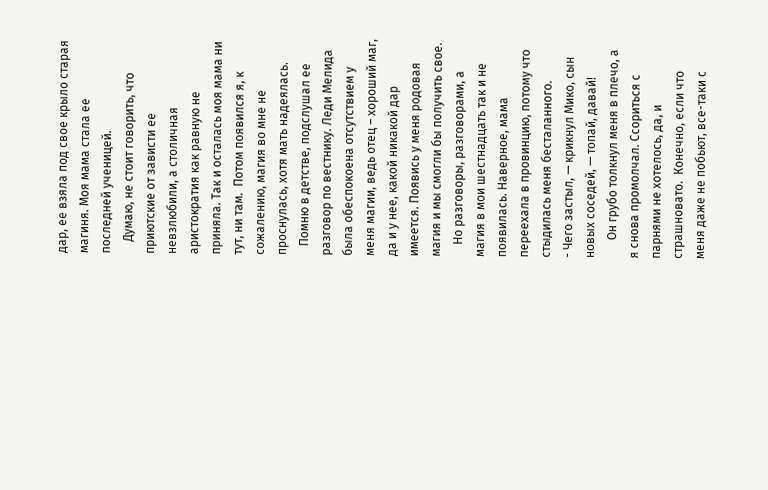дар, ее взяла под свое крыло старая магиня. Моя мама стала ее последней ученицей.
    Думаю, не стоит говорить, что приютские от зависти ее невзлюбили, а столичная аристократия как равную не приняла. Так и осталась моя мама ни тут, ни там.  Потом появился я, к сожалению, магия во мне не проснулась, хотя мать надеялась.
   Помню в детстве, подслушал ее разговор по вестнику. Леди Мелида была обеспокоена отсутствием у меня магии, ведь отец – хороший маг, да и у нее, какой никакой дар имеется. Появись у меня родовая  магия и мы смогли бы получить свое.
    Но разговоры, разговорами, а магия в мои шестнадцать так и не появилась. Наверное, мама переехала в провинцию, потому что стыдилась меня бесталанного.
- Чего застыл, — крикнул Мико, сын новых соседей, — топай, давай!
      Он грубо толкнул меня в плечо, а я снова промолчал. Ссориться с парнями не хотелось, да, и страшновато.  Конечно, если что меня даже не побьют, все-таки с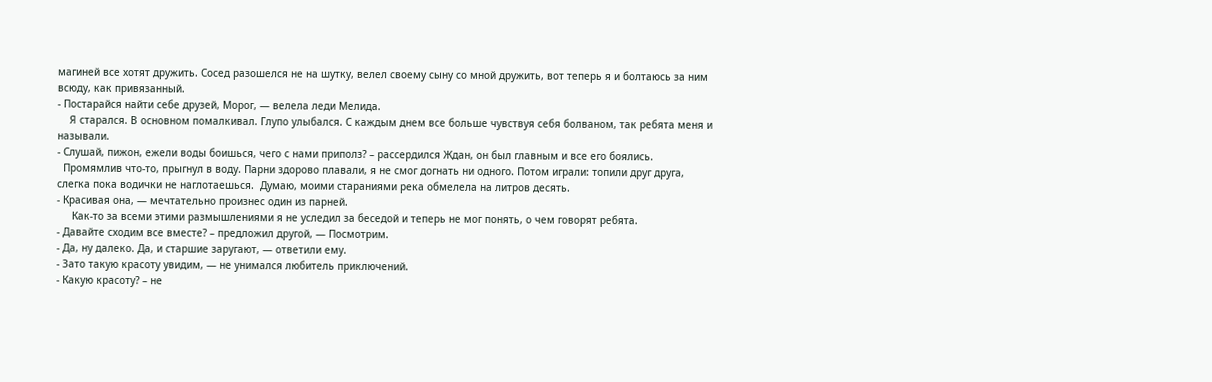магиней все хотят дружить. Сосед разошелся не на шутку, велел своему сыну со мной дружить, вот теперь я и болтаюсь за ним всюду, как привязанный.
- Постарайся найти себе друзей, Морог, — велела леди Мелида.
    Я старался. В основном помалкивал. Глупо улыбался. С каждым днем все больше чувствуя себя болваном, так ребята меня и называли.
- Слушай, пижон, ежели воды боишься, чего с нами приполз? – рассердился Ждан, он был главным и все его боялись.
  Промямлив что-то, прыгнул в воду. Парни здорово плавали, я не смог догнать ни одного. Потом играли: топили друг друга, слегка пока водички не наглотаешься.  Думаю, моими стараниями река обмелела на литров десять.
- Красивая она, — мечтательно произнес один из парней.
     Как-то за всеми этими размышлениями я не уследил за беседой и теперь не мог понять, о чем говорят ребята.
- Давайте сходим все вместе? – предложил другой, — Посмотрим.
- Да, ну далеко. Да, и старшие заругают, — ответили ему.
- Зато такую красоту увидим, — не унимался любитель приключений.
- Какую красоту? – не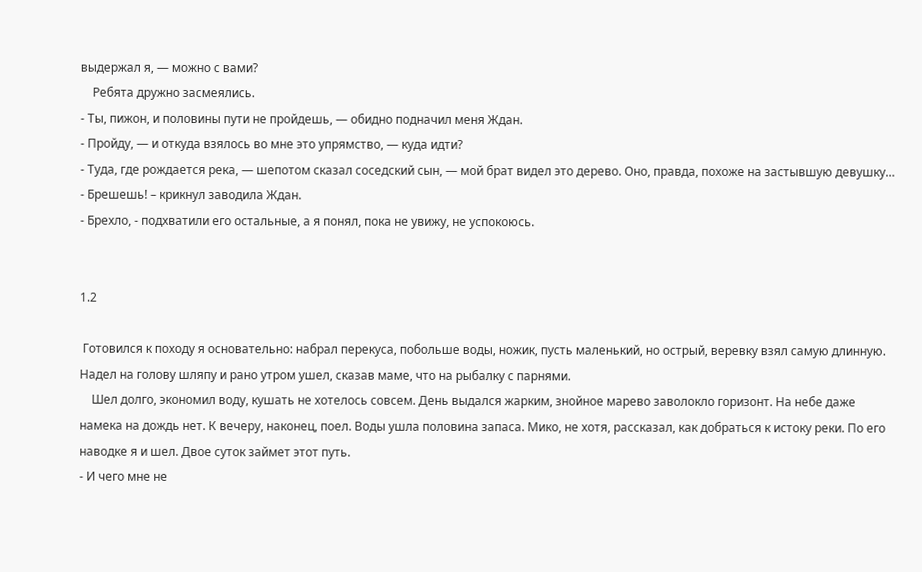выдержал я, — можно с вами?
    Ребята дружно засмеялись.
- Ты, пижон, и половины пути не пройдешь, — обидно подначил меня Ждан.
- Пройду, — и откуда взялось во мне это упрямство, — куда идти?
- Туда, где рождается река, — шепотом сказал соседский сын, — мой брат видел это дерево. Оно, правда, похоже на застывшую девушку…
- Брешешь! – крикнул заводила Ждан.
- Брехло, - подхватили его остальные, а я понял, пока не увижу, не успокоюсь.


1.2

 Готовился к походу я основательно: набрал перекуса, побольше воды, ножик, пусть маленький, но острый, веревку взял самую длинную. Надел на голову шляпу и рано утром ушел, сказав маме, что на рыбалку с парнями.
    Шел долго, экономил воду, кушать не хотелось совсем. День выдался жарким, знойное марево заволокло горизонт. На небе даже намека на дождь нет. К вечеру, наконец, поел. Воды ушла половина запаса. Мико, не хотя, рассказал, как добраться к истоку реки. По его наводке я и шел. Двое суток займет этот путь.
- И чего мне не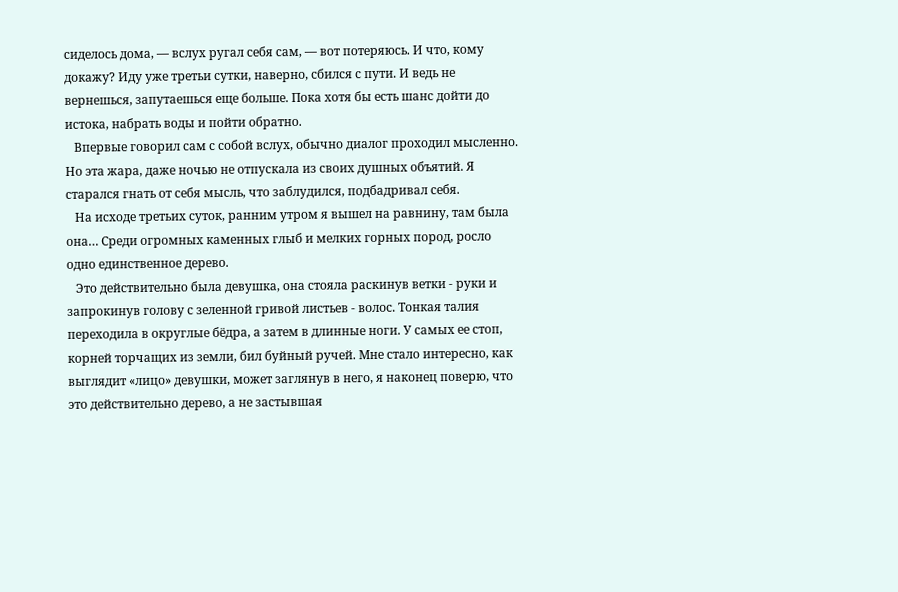сиделось дома, — вслух ругал себя сам, — вот потеряюсь. И что, кому докажу? Иду уже третьи сутки, наверно, сбился с пути. И ведь не вернешься, запутаешься еще больше. Пока хотя бы есть шанс дойти до истока, набрать воды и пойти обратно.
   Впервые говорил сам с собой вслух, обычно диалог проходил мысленно. Но эта жара, даже ночью не отпускала из своих душных объятий. Я старался гнать от себя мысль, что заблудился, подбадривал себя.
   На исходе третьих суток, ранним утром я вышел на равнину, там была она… Среди огромных каменных глыб и мелких горных пород, росло одно единственное дерево.
   Это действительно была девушка, она стояла раскинув ветки - руки и запрокинув голову с зеленной гривой листьев - волос. Тонкая талия переходила в округлые бёдра, а затем в длинные ноги. У самых ее стоп, корней торчащих из земли, бил буйный ручей. Мне стало интересно, как выглядит «лицо» девушки, может заглянув в него, я наконец поверю, что это действительно дерево, а не застывшая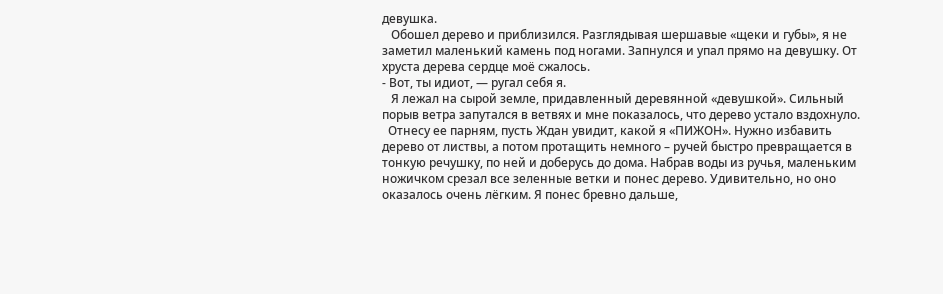девушка.
   Обошел дерево и приблизился. Разглядывая шершавые «щеки и губы», я не заметил маленький камень под ногами. Запнулся и упал прямо на девушку. От хруста дерева сердце моё сжалось.
- Вот, ты идиот, — ругал себя я.
   Я лежал на сырой земле, придавленный деревянной «девушкой». Сильный порыв ветра запутался в ветвях и мне показалось, что дерево устало вздохнуло.
  Отнесу ее парням, пусть Ждан увидит, какой я «ПИЖОН». Нужно избавить дерево от листвы, а потом протащить немного – ручей быстро превращается в тонкую речушку, по ней и доберусь до дома. Набрав воды из ручья, маленьким ножичком срезал все зеленные ветки и понес дерево. Удивительно, но оно оказалось очень лёгким. Я понес бревно дальше,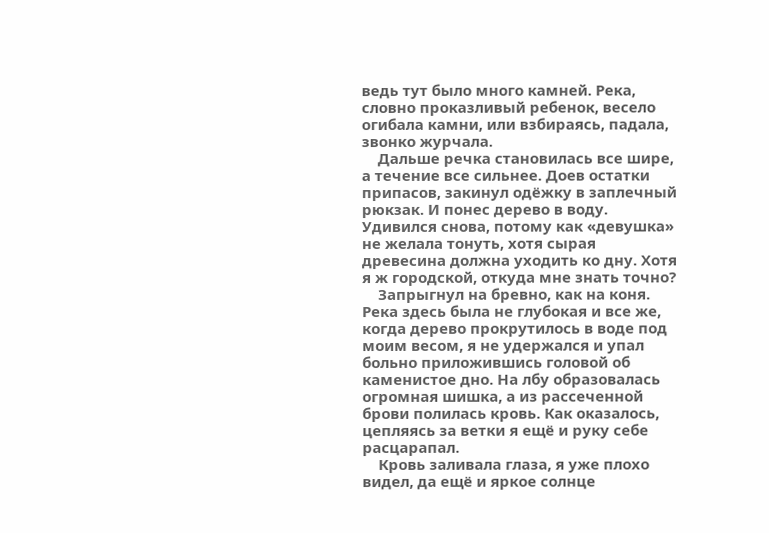ведь тут было много камней. Река, словно проказливый ребенок, весело огибала камни, или взбираясь, падала, звонко журчала.
    Дальше речка становилась все шире, а течение все сильнее. Доев остатки припасов, закинул одёжку в заплечный рюкзак. И понес дерево в воду. Удивился снова, потому как «девушка» не желала тонуть, хотя сырая древесина должна уходить ко дну. Хотя я ж городской, откуда мне знать точно?
    Запрыгнул на бревно, как на коня. Река здесь была не глубокая и все же, когда дерево прокрутилось в воде под моим весом, я не удержался и упал больно приложившись головой об каменистое дно. На лбу образовалась огромная шишка, а из рассеченной брови полилась кровь. Как оказалось, цепляясь за ветки я ещё и руку себе расцарапал.
    Кровь заливала глаза, я уже плохо видел, да ещё и яркое солнце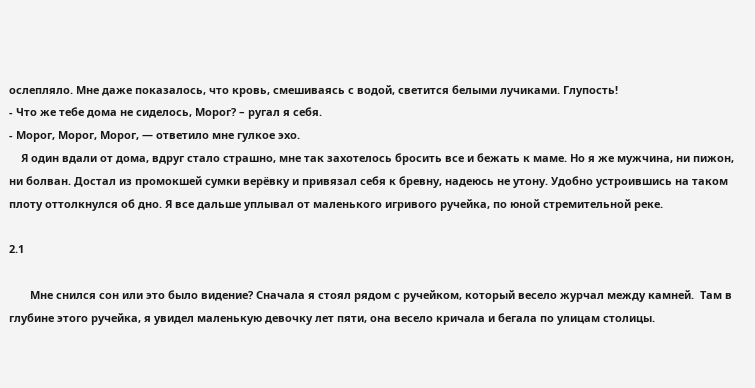ослепляло. Мне даже показалось, что кровь, смешиваясь с водой, светится белыми лучиками. Глупость!
- Что же тебе дома не сиделось, Морог? – ругал я себя.
- Морог, Морог, Морог, — ответило мне гулкое эхо.
    Я один вдали от дома, вдруг стало страшно, мне так захотелось бросить все и бежать к маме. Но я же мужчина, ни пижон, ни болван. Достал из промокшей сумки верёвку и привязал себя к бревну, надеюсь не утону. Удобно устроившись на таком плоту оттолкнулся об дно. Я все дальше уплывал от маленького игривого ручейка, по юной стремительной реке.

2.1

       Мне снился сон или это было видение? Сначала я стоял рядом с ручейком, который весело журчал между камней.  Там в глубине этого ручейка, я увидел маленькую девочку лет пяти, она весело кричала и бегала по улицам столицы.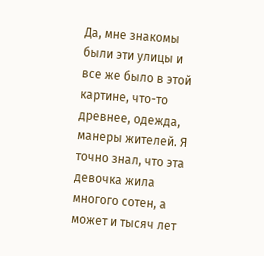Да, мне знакомы были эти улицы и все же было в этой картине, что-то древнее, одежда, манеры жителей. Я точно знал, что эта девочка жила многого сотен, а может и тысяч лет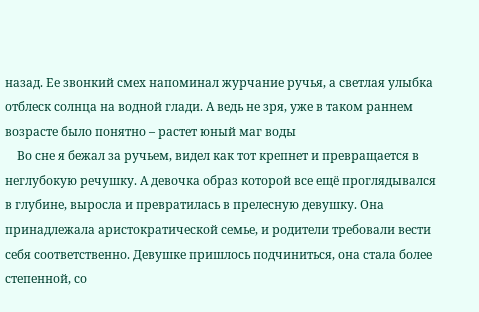назад. Ее звонкий смех напоминал журчание ручья, а светлая улыбка отблеск солнца на водной глади. А ведь не зря, уже в таком раннем возрасте было понятно – растет юный маг воды
    Во сне я бежал за ручьем, видел как тот крепнет и превращается в неглубокую речушку. А девочка образ которой все ещё проглядывался в глубине, выросла и превратилась в прелесную девушку. Она принадлежала аристократической семье, и родители требовали вести себя соответственно. Девушке пришлось подчиниться, она стала более степенной, со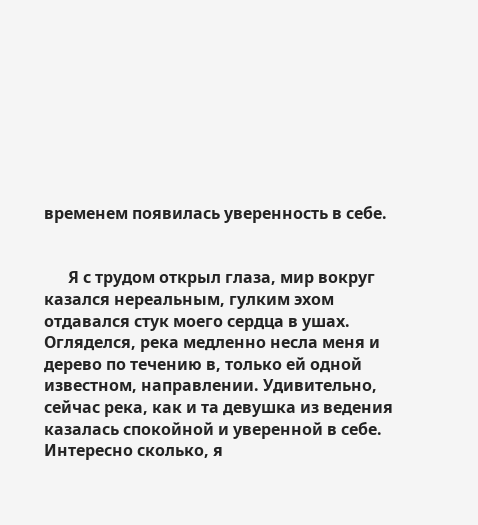временем появилась уверенность в себе.


      Я с трудом открыл глаза, мир вокруг казался нереальным, гулким эхом отдавался стук моего сердца в ушах. Огляделся, река медленно несла меня и дерево по течению в, только ей одной известном, направлении. Удивительно, сейчас река, как и та девушка из ведения казалась спокойной и уверенной в себе. Интересно сколько, я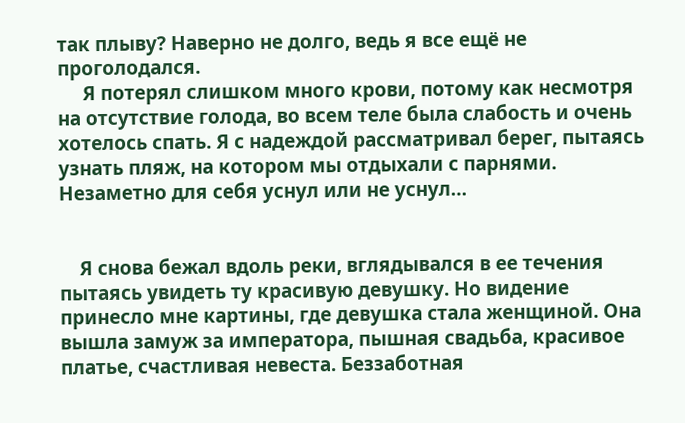так плыву? Наверно не долго, ведь я все ещё не проголодался.
     Я потерял слишком много крови, потому как несмотря на отсутствие голода, во всем теле была слабость и очень хотелось спать. Я с надеждой рассматривал берег, пытаясь узнать пляж, на котором мы отдыхали с парнями. Незаметно для себя уснул или не уснул…


    Я снова бежал вдоль реки, вглядывался в ее течения пытаясь увидеть ту красивую девушку. Но видение принесло мне картины, где девушка стала женщиной. Она вышла замуж за императора, пышная свадьба, красивое платье, счастливая невеста. Беззаботная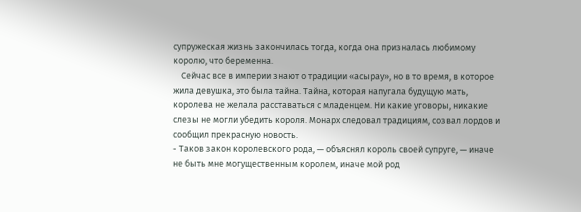супружеская жизнь закончилась тогда, когда она призналась любимому королю, что беременна.
    Сейчас все в империи знают о традиции «асырау», но в то время, в которое жила девушка, это была тайна. Тайна, которая напугала будущую мать, королева не желала расставаться с младенцем. Ни какие уговоры, никакие слезы не могли убедить короля. Монарх следовал традициям, созвал лордов и сообщил прекрасную новость.
- Таков закон королевского рода, — объяснял король своей супруге, — иначе не быть мне могущественным королем, иначе мой род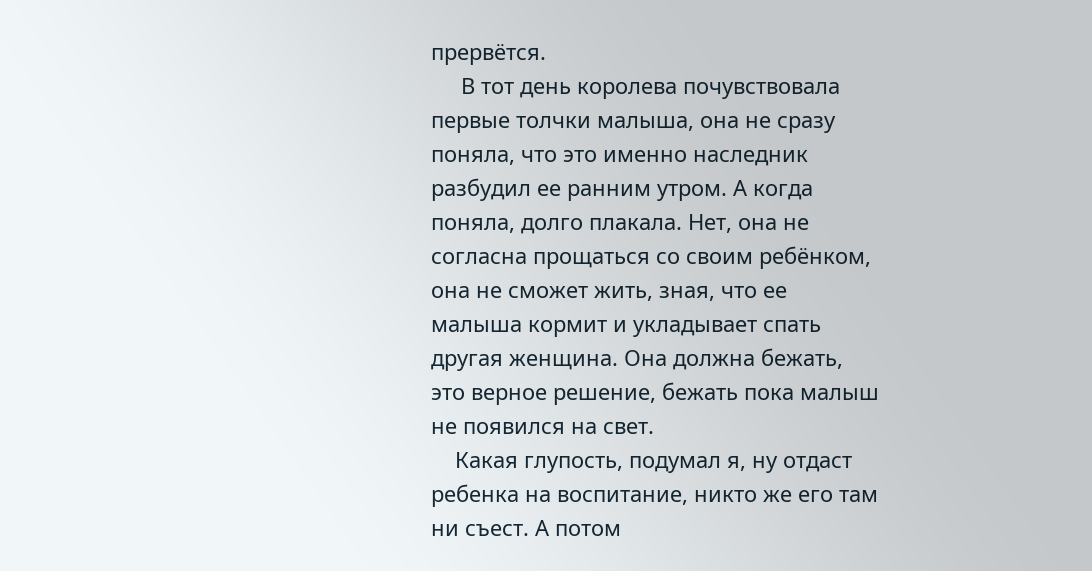прервётся.
     В тот день королева почувствовала первые толчки малыша, она не сразу поняла, что это именно наследник разбудил ее ранним утром. А когда поняла, долго плакала. Нет, она не согласна прощаться со своим ребёнком, она не сможет жить, зная, что ее малыша кормит и укладывает спать другая женщина. Она должна бежать, это верное решение, бежать пока малыш не появился на свет.
    Какая глупость, подумал я, ну отдаст ребенка на воспитание, никто же его там ни съест. А потом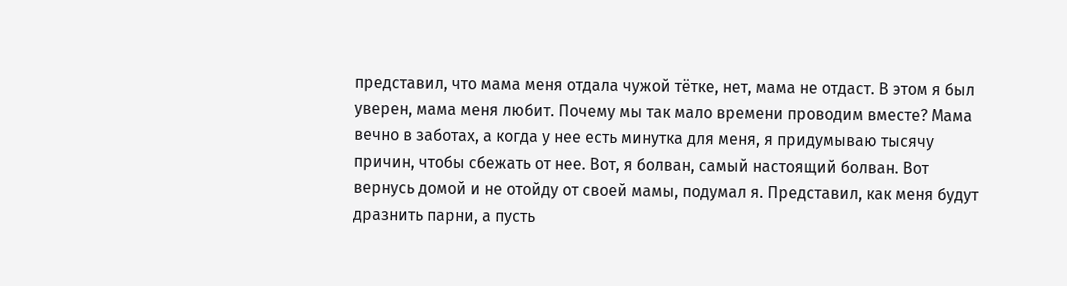представил, что мама меня отдала чужой тётке, нет, мама не отдаст. В этом я был уверен, мама меня любит. Почему мы так мало времени проводим вместе? Мама вечно в заботах, а когда у нее есть минутка для меня, я придумываю тысячу причин, чтобы сбежать от нее. Вот, я болван, самый настоящий болван. Вот вернусь домой и не отойду от своей мамы, подумал я. Представил, как меня будут дразнить парни, а пусть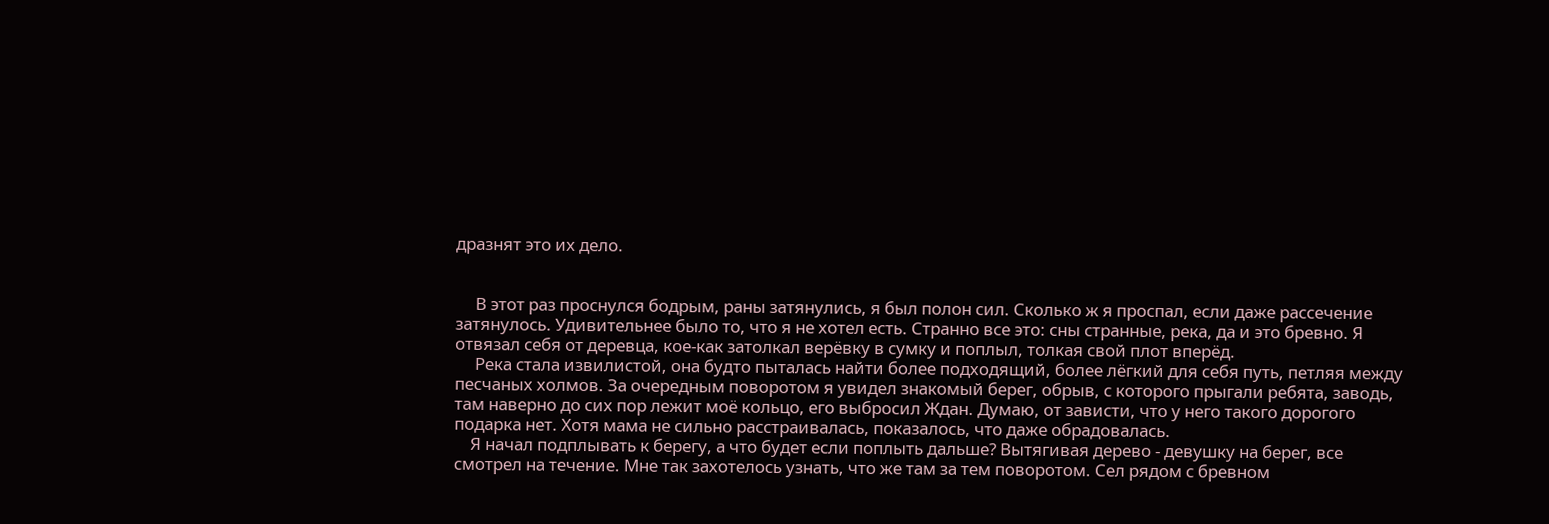дразнят это их дело.


     В этот раз проснулся бодрым, раны затянулись, я был полон сил. Сколько ж я проспал, если даже рассечение затянулось. Удивительнее было то, что я не хотел есть. Странно все это: сны странные, река, да и это бревно. Я отвязал себя от деревца, кое-как затолкал верёвку в сумку и поплыл, толкая свой плот вперёд.
     Река стала извилистой, она будто пыталась найти более подходящий, более лёгкий для себя путь, петляя между песчаных холмов. За очередным поворотом я увидел знакомый берег, обрыв, с которого прыгали ребята, заводь, там наверно до сих пор лежит моё кольцо, его выбросил Ждан. Думаю, от зависти, что у него такого дорогого подарка нет. Хотя мама не сильно расстраивалась, показалось, что даже обрадовалась.
    Я начал подплывать к берегу, а что будет если поплыть дальше? Вытягивая дерево - девушку на берег, все смотрел на течение. Мне так захотелось узнать, что же там за тем поворотом. Сел рядом с бревном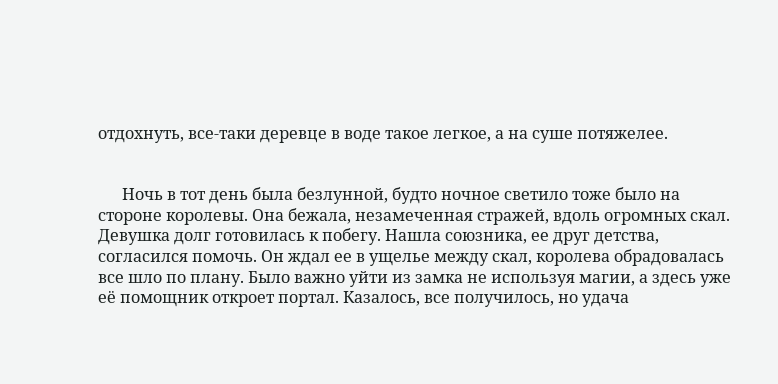отдохнуть, все-таки деревце в воде такое легкое, а на суше потяжелее.


      Ночь в тот день была безлунной, будто ночное светило тоже было на стороне королевы. Она бежала, незамеченная стражей, вдоль огромных скал. Девушка долг готовилась к побегу. Нашла союзника, ее друг детства, согласился помочь. Он ждал ее в ущелье между скал, королева обрадовалась все шло по плану. Было важно уйти из замка не используя магии, а здесь уже её помощник откроет портал. Казалось, все получилось, но удача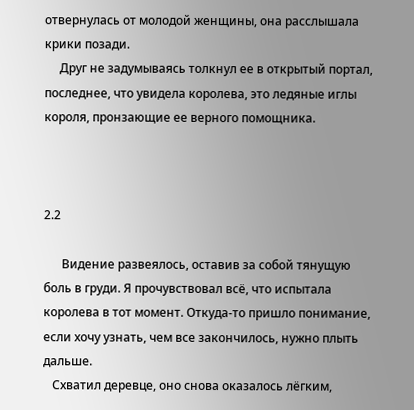отвернулась от молодой женщины, она расслышала крики позади.
     Друг не задумываясь толкнул ее в открытый портал, последнее, что увидела королева, это ледяные иглы короля, пронзающие ее верного помощника.



2.2

      Видение развеялось, оставив за собой тянущую боль в груди. Я прочувствовал всё, что испытала королева в тот момент. Откуда-то пришло понимание, если хочу узнать, чем все закончилось, нужно плыть дальше.
   Схватил деревце, оно снова оказалось лёгким,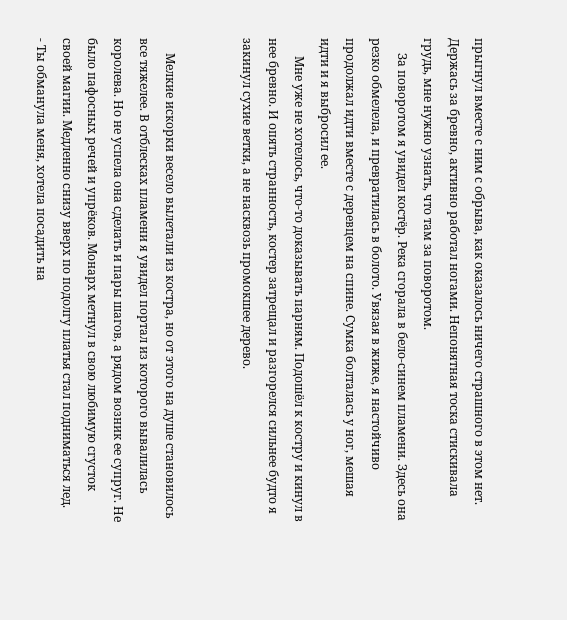прыгнул вместе с ним с обрыва, как оказалось ничего страшного в этом нет. Держась за бревно, активно работал ногами. Непонятная тоска стискивала грудь, мне нужно узнать, что там за поворотом.
     За поворотом я увидел костёр. Река сгорала в бело-синем пламени. Здесь она резко обмелела, и превратилась в болото. Увязая в жиже, я настойчиво продолжал идти вместе с деревцем на спине. Сумка болталась у ног, мешая идти и я выбросил ее.
      Мне уже не хотелось, что-то доказывать парням. Подошёл к костру и кинул в нее бревно. И опять странность, костер затрещал и разгорелся сильнее будто я закинул сухие ветки, а не насквозь промокшее дерево.


     Мелкие искорки весело вылетали из костра, но от этого на душе становилось все тяжелее. В отблесках пламени я увидел портал из которого вывалилась королева. Но не успела она сделать и пары шагов, а рядом возник ее супруг. Не было пафосных речей и упрёков. Монарх метнул в свою любимую сгусток своей магии. Медленно снизу вверх по подолгу платья стал подниматься лед.
- Ты обманула меня, хотела посадить на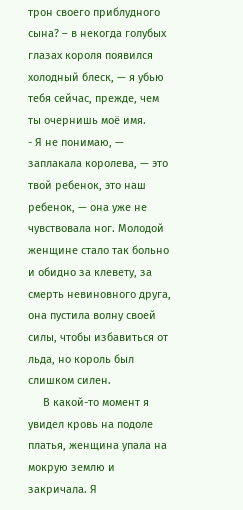трон своего приблудного сына? – в некогда голубых глазах короля появился холодный блеск, — я убью тебя сейчас, прежде, чем ты очернишь моё имя.
- Я не понимаю, — заплакала королева, — это твой ребенок, это наш ребенок, — она уже не чувствовала ног. Молодой женщине стало так больно и обидно за клевету, за смерть невиновного друга, она пустила волну своей силы, чтобы избавиться от льда, но король был слишком силен.
     В какой-то момент я увидел кровь на подоле платья, женщина упала на мокрую землю и закричала. Я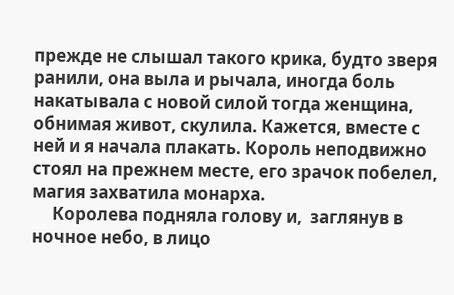прежде не слышал такого крика, будто зверя ранили, она выла и рычала, иногда боль накатывала с новой силой тогда женщина, обнимая живот, скулила. Кажется, вместе с ней и я начала плакать. Король неподвижно стоял на прежнем месте, его зрачок побелел, магия захватила монарха.
     Королева подняла голову и,  заглянув в ночное небо, в лицо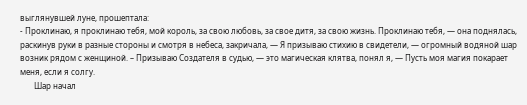выглянувшей луне, прошептала:
- Проклинаю, я проклинаю тебя, мой король, за свою любовь, за свое дитя, за свою жизнь. Проклинаю тебя, — она поднялась, раскинув руки в разные стороны и смотря в небеса, закричала, — Я призываю стихию в свидетели, — огромный водяной шар возник рядом с женщиной. – Призываю Создателя в судью, — это магическая клятва, понял я, — Пусть моя магия покарает меня, если я солгу.
       Шар начал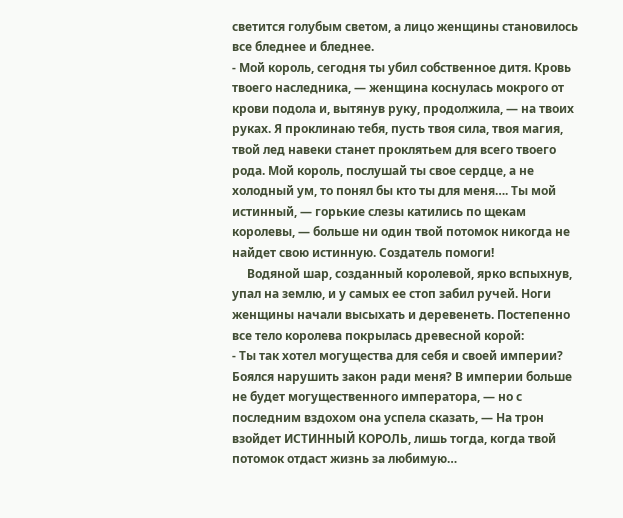светится голубым светом, а лицо женщины становилось все бледнее и бледнее.
- Мой король, сегодня ты убил собственное дитя. Кровь твоего наследника, — женщина коснулась мокрого от крови подола и, вытянув руку, продолжила, — на твоих руках. Я проклинаю тебя, пусть твоя сила, твоя магия, твой лед навеки станет проклятьем для всего твоего рода. Мой король, послушай ты свое сердце, а не холодный ум, то понял бы кто ты для меня…. Ты мой истинный, — горькие слезы катились по щекам королевы, — больше ни один твой потомок никогда не найдет свою истинную. Создатель помоги!
     Водяной шар, созданный королевой, ярко вспыхнув, упал на землю, и у самых ее стоп забил ручей. Ноги женщины начали высыхать и деревенеть. Постепенно все тело королева покрылась древесной корой:
- Ты так хотел могущества для себя и своей империи? Боялся нарушить закон ради меня? В империи больше не будет могущественного императора, — но с последним вздохом она успела сказать, — На трон взойдет ИСТИННЫЙ КОРОЛЬ, лишь тогда, когда твой потомок отдаст жизнь за любимую…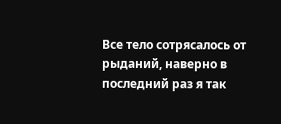Все тело сотрясалось от рыданий, наверно в последний раз я так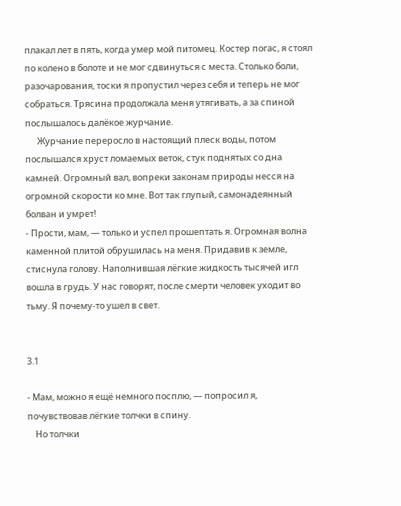плакал лет в пять, когда умер мой питомец. Костер погас, я стоял по колено в болоте и не мог сдвинуться с места. Столько боли, разочарования, тоски я пропустил через себя и теперь не мог собраться. Трясина продолжала меня утягивать, а за спиной послышалось далёкое журчание.
      Журчание переросло в настоящий плеск воды, потом послышался хруст ломаемых веток, стук поднятых со дна камней. Огромный вал, вопреки законам природы несся на огромной скорости ко мне. Вот так глупый, самонадеянный болван и умрет!
- Прости, мам, — только и успел прошептать я. Огромная волна каменной плитой обрушилась на меня. Придавив к земле, стиснула голову. Наполнившая лёгкие жидкость тысячей игл вошла в грудь. У нас говорят, после смерти человек уходит во тьму. Я почему-то ушел в свет.


3.1

- Мам, можно я ещё немного посплю, — попросил я, почувствовав лёгкие толчки в спину.
    Но толчки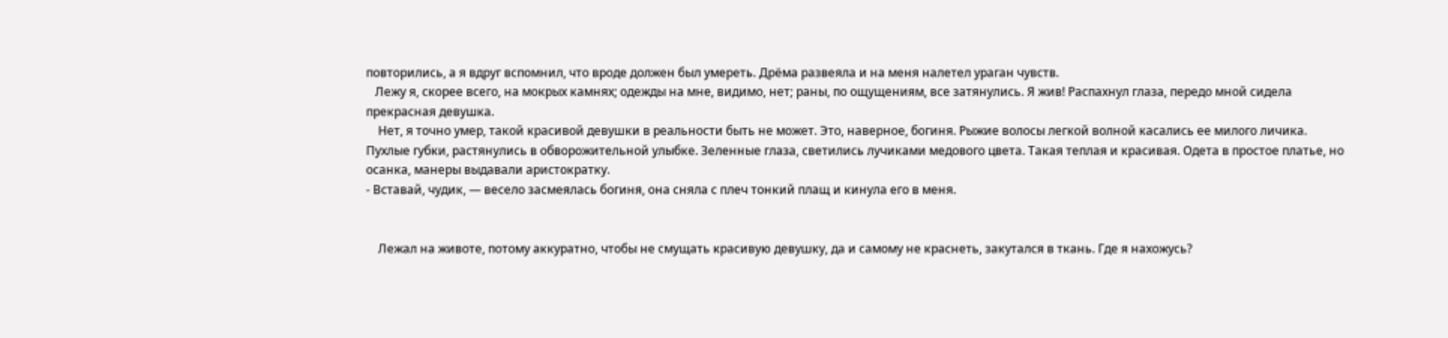повторились, а я вдруг вспомнил, что вроде должен был умереть. Дрёма развеяла и на меня налетел ураган чувств.
   Лежу я, скорее всего, на мокрых камнях; одежды на мне, видимо, нет; раны, по ощущениям, все затянулись. Я жив! Распахнул глаза, передо мной сидела прекрасная девушка.
    Нет, я точно умер, такой красивой девушки в реальности быть не может. Это, наверное, богиня. Рыжие волосы легкой волной касались ее милого личика. Пухлые губки, растянулись в обворожительной улыбке. Зеленные глаза, светились лучиками медового цвета. Такая теплая и красивая. Одета в простое платье, но осанка, манеры выдавали аристократку.
- Вставай, чудик, — весело засмеялась богиня, она сняла с плеч тонкий плащ и кинула его в меня.


    Лежал на животе, потому аккуратно, чтобы не смущать красивую девушку, да и самому не краснеть, закутался в ткань. Где я нахожусь?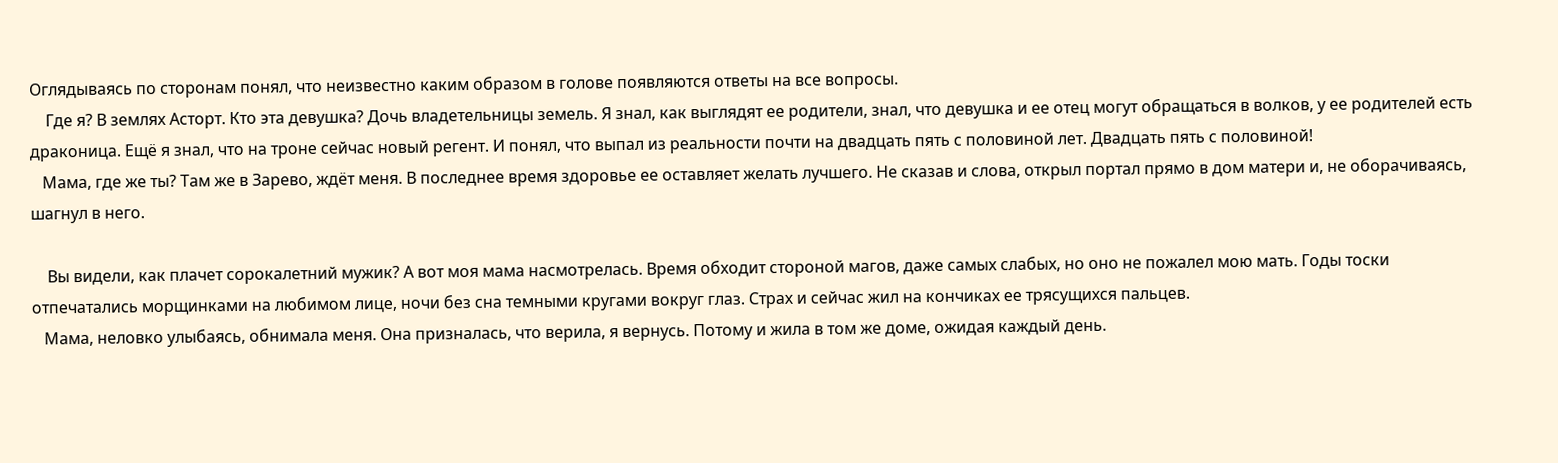Оглядываясь по сторонам понял, что неизвестно каким образом в голове появляются ответы на все вопросы.
    Где я? В землях Асторт. Кто эта девушка? Дочь владетельницы земель. Я знал, как выглядят ее родители, знал, что девушка и ее отец могут обращаться в волков, у ее родителей есть драконица. Ещё я знал, что на троне сейчас новый регент. И понял, что выпал из реальности почти на двадцать пять с половиной лет. Двадцать пять с половиной!
   Мама, где же ты? Там же в Зарево, ждёт меня. В последнее время здоровье ее оставляет желать лучшего. Не сказав и слова, открыл портал прямо в дом матери и, не оборачиваясь, шагнул в него.

    Вы видели, как плачет сорокалетний мужик? А вот моя мама насмотрелась. Время обходит стороной магов, даже самых слабых, но оно не пожалел мою мать. Годы тоски отпечатались морщинками на любимом лице, ночи без сна темными кругами вокруг глаз. Страх и сейчас жил на кончиках ее трясущихся пальцев.
   Мама, неловко улыбаясь, обнимала меня. Она призналась, что верила, я вернусь. Потому и жила в том же доме, ожидая каждый день.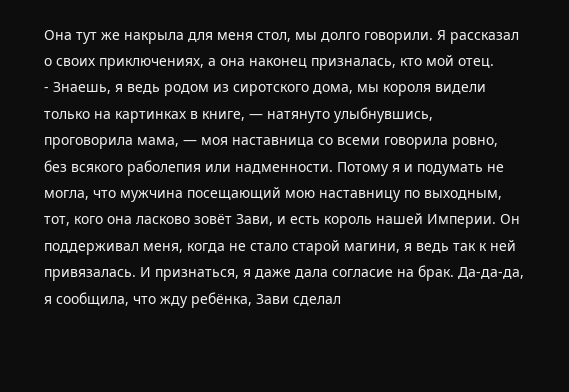Она тут же накрыла для меня стол, мы долго говорили. Я рассказал о своих приключениях, а она наконец призналась, кто мой отец.
- Знаешь, я ведь родом из сиротского дома, мы короля видели только на картинках в книге, — натянуто улыбнувшись, проговорила мама, — моя наставница со всеми говорила ровно, без всякого раболепия или надменности. Потому я и подумать не могла, что мужчина посещающий мою наставницу по выходным, тот, кого она ласково зовёт Зави, и есть король нашей Империи. Он поддерживал меня, когда не стало старой магини, я ведь так к ней привязалась. И признаться, я даже дала согласие на брак. Да-да-да, я сообщила, что жду ребёнка, Зави сделал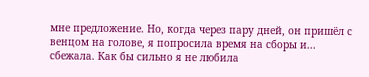мне предложение. Но, когда через пару дней, он пришёл с венцом на голове, я попросила время на сборы и... сбежала. Как бы сильно я не любила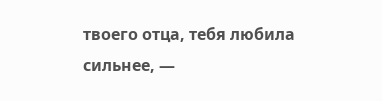твоего отца, тебя любила сильнее, —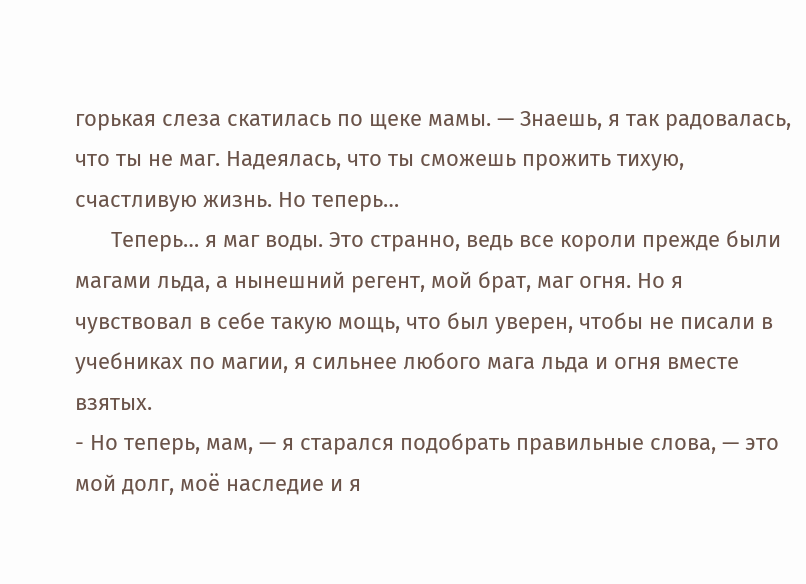горькая слеза скатилась по щеке мамы. — Знаешь, я так радовалась, что ты не маг. Надеялась, что ты сможешь прожить тихую, счастливую жизнь. Но теперь…
      Теперь… я маг воды. Это странно, ведь все короли прежде были магами льда, а нынешний регент, мой брат, маг огня. Но я чувствовал в себе такую мощь, что был уверен, чтобы не писали в учебниках по магии, я сильнее любого мага льда и огня вместе взятых.
- Но теперь, мам, — я старался подобрать правильные слова, — это мой долг, моё наследие и я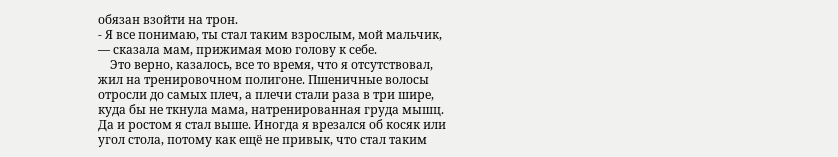обязан взойти на трон.
- Я все понимаю, ты стал таким взрослым, мой мальчик, — сказала мам, прижимая мою голову к себе.
    Это верно, казалось, все то время, что я отсутствовал, жил на тренировочном полигоне. Пшеничные волосы отросли до самых плеч, а плечи стали раза в три шире, куда бы не ткнула мама, натренированная груда мышц. Да и ростом я стал выше. Иногда я врезался об косяк или угол стола, потому как ещё не привык, что стал таким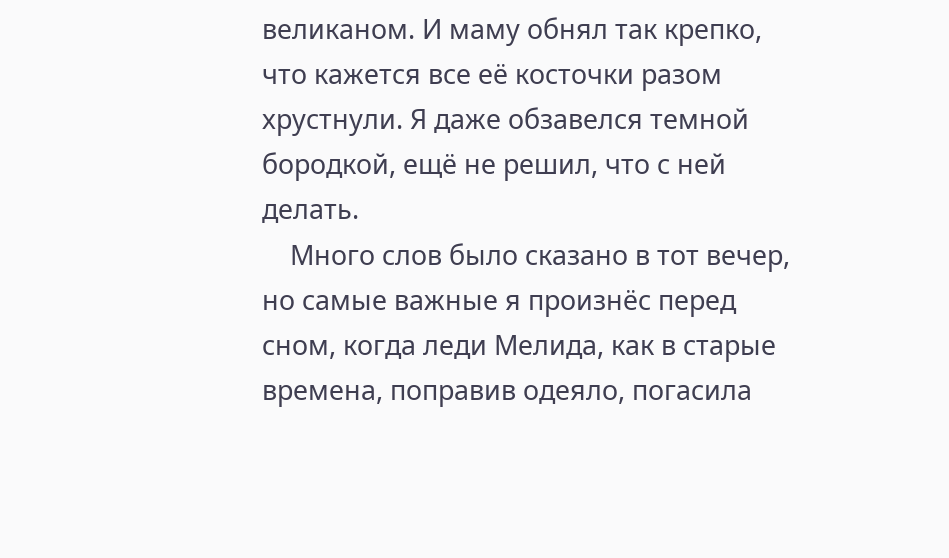великаном. И маму обнял так крепко, что кажется все её косточки разом хрустнули. Я даже обзавелся темной бородкой, ещё не решил, что с ней делать.
    Много слов было сказано в тот вечер, но самые важные я произнёс перед сном, когда леди Мелида, как в старые времена, поправив одеяло, погасила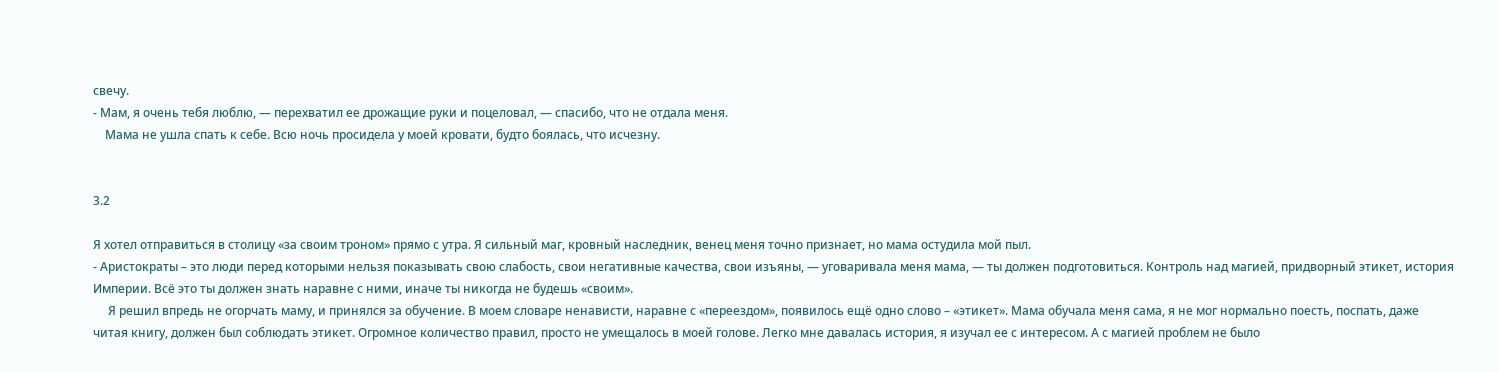свечу.
- Мам, я очень тебя люблю, — перехватил ее дрожащие руки и поцеловал, — спасибо, что не отдала меня.
    Мама не ушла спать к себе. Всю ночь просидела у моей кровати, будто боялась, что исчезну.


3.2

Я хотел отправиться в столицу «за своим троном» прямо с утра. Я сильный маг, кровный наследник, венец меня точно признает, но мама остудила мой пыл.
- Аристократы – это люди перед которыми нельзя показывать свою слабость, свои негативные качества, свои изъяны, — уговаривала меня мама, — ты должен подготовиться. Контроль над магией, придворный этикет, история Империи. Всё это ты должен знать наравне с ними, иначе ты никогда не будешь «своим».
     Я решил впредь не огорчать маму, и принялся за обучение. В моем словаре ненависти, наравне с «переездом», появилось ещё одно слово – «этикет». Мама обучала меня сама, я не мог нормально поесть, поспать, даже читая книгу, должен был соблюдать этикет. Огромное количество правил, просто не умещалось в моей голове. Легко мне давалась история, я изучал ее с интересом. А с магией проблем не было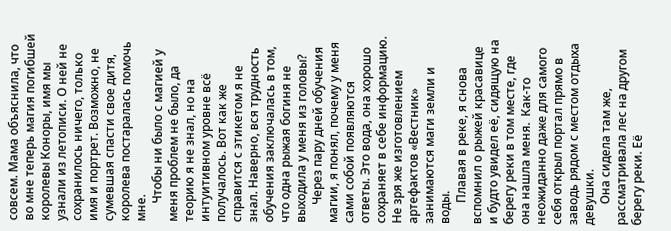совсем. Мама объяснила, что во мне теперь магия погибшей королевы Коноры, имя мы узнали из летописи. О ней не сохранилось ничего, только имя и портрет. Возможно, не сумевшая спасти свое дитя, королева постаралась помочь мне.
      Чтобы ни было с магией у меня проблем не было, да теорию я не знал, но на интуитивном уровне всё получалось. Вот как же справится с этикетом я не знал. Наверно, вся трудность обучения заключалась в том, что одна рыжая богиня не выходила у меня из головы?
      Через пару дней обучения магии, я понял, почему у меня сами собой появляются ответы. Это вода, она хорошо сохраняет в себе информацию. Не зря же изготовлением артефактов «Вестник» занимаются маги земли и воды.
       Плавая в реке, я снова вспомнил о рыжей красавице и будто увидел её, сидящую на берегу реки в том месте, где она нашла меня.  Как-то неожиданно даже для самого себя открыл портал прямо в заводь рядом с местом отдыха девушки.
       Она сидела там же, рассматривала лес на другом берегу реки. Её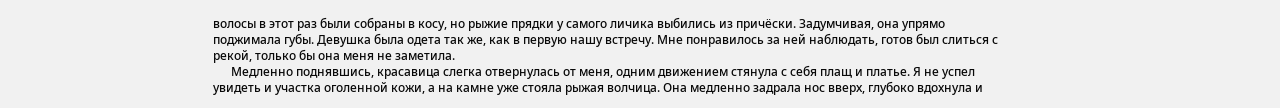волосы в этот раз были собраны в косу, но рыжие прядки у самого личика выбились из причёски. Задумчивая, она упрямо поджимала губы. Девушка была одета так же, как в первую нашу встречу. Мне понравилось за ней наблюдать, готов был слиться с рекой, только бы она меня не заметила.
      Медленно поднявшись, красавица слегка отвернулась от меня, одним движением стянула с себя плащ и платье. Я не успел увидеть и участка оголенной кожи, а на камне уже стояла рыжая волчица. Она медленно задрала нос вверх, глубоко вдохнула и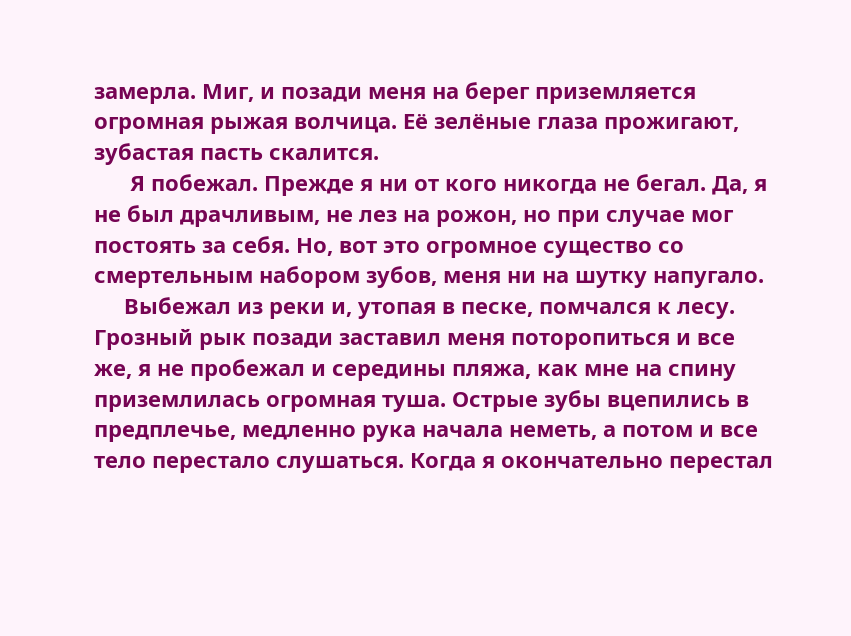замерла. Миг, и позади меня на берег приземляется огромная рыжая волчица. Её зелёные глаза прожигают, зубастая пасть скалится.
      Я побежал. Прежде я ни от кого никогда не бегал. Да, я не был драчливым, не лез на рожон, но при случае мог постоять за себя. Но, вот это огромное существо со смертельным набором зубов, меня ни на шутку напугало.
     Выбежал из реки и, утопая в песке, помчался к лесу. Грозный рык позади заставил меня поторопиться и все же, я не пробежал и середины пляжа, как мне на спину приземлилась огромная туша. Острые зубы вцепились в предплечье, медленно рука начала неметь, а потом и все тело перестало слушаться. Когда я окончательно перестал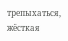трепыхаться, жёсткая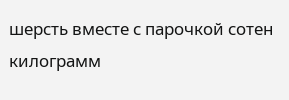шерсть вместе с парочкой сотен килограмм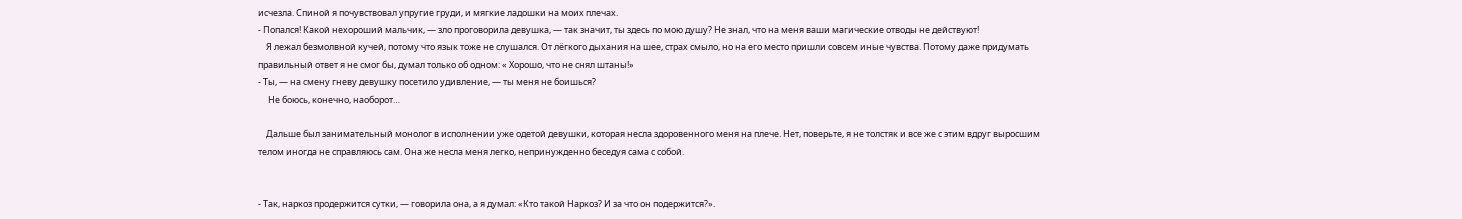исчезла. Спиной я почувствовал упругие груди, и мягкие ладошки на моих плечах.
- Попался! Какой нехороший мальчик, — зло проговорила девушка, — так значит, ты здесь по мою душу? Не знал, что на меня ваши магические отводы не действуют!
    Я лежал безмолвной кучей, потому что язык тоже не слушался. От лёгкого дыхания на шее, страх смыло, но на его место пришли совсем иные чувства. Потому даже придумать правильный ответ я не смог бы, думал только об одном: « Хорошо, что не снял штаны!»
- Ты, — на смену гневу девушку посетило удивление, — ты меня не боишься?
     Не боюсь, конечно, наоборот…

    Дальше был занимательный монолог в исполнении уже одетой девушки, которая несла здоровенного меня на плече. Нет, поверьте, я не толстяк и все же с этим вдруг выросшим телом иногда не справляюсь сам. Она же несла меня легко, непринужденно беседуя сама с собой.


- Так, наркоз продержится сутки, — говорила она, а я думал: «Кто такой Наркоз? И за что он подержится?».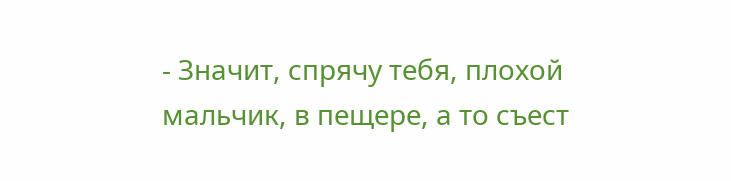- Значит, спрячу тебя, плохой мальчик, в пещере, а то съест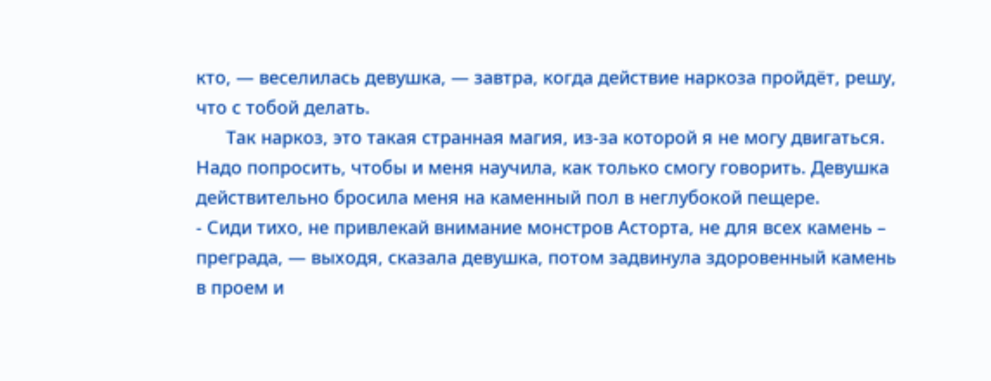кто, — веселилась девушка, — завтра, когда действие наркоза пройдёт, решу, что с тобой делать.
      Так наркоз, это такая странная магия, из-за которой я не могу двигаться. Надо попросить, чтобы и меня научила, как только смогу говорить. Девушка действительно бросила меня на каменный пол в неглубокой пещере.
- Сиди тихо, не привлекай внимание монстров Асторта, не для всех камень – преграда, — выходя, сказала девушка, потом задвинула здоровенный камень в проем и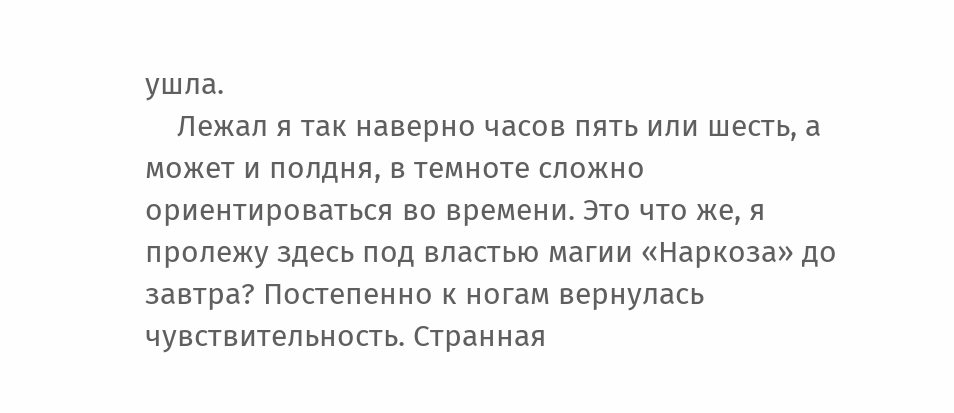ушла.
    Лежал я так наверно часов пять или шесть, а может и полдня, в темноте сложно ориентироваться во времени. Это что же, я пролежу здесь под властью магии «Наркоза» до завтра? Постепенно к ногам вернулась чувствительность. Странная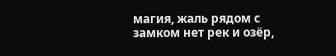магия, жаль рядом с замком нет рек и озёр,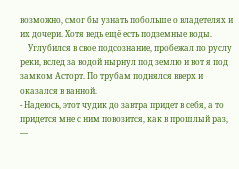возможно, смог бы узнать побольше о владетелях и их дочери. Хотя ведь ещё есть подземные воды.
    Углубился в свое подсознание, пробежал по руслу реки, вслед за водой нырнул под землю и вот я под замком Асторт. По трубам поднялся вверх и оказался в ванной.
- Надеюсь, этот чудик до завтра придет в себя, а то придется мне с ним повозится, как в прошлый раз, —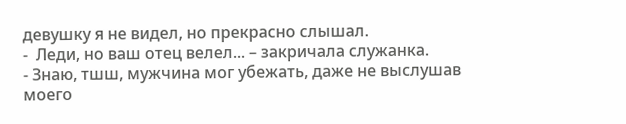девушку я не видел, но прекрасно слышал.
-  Леди, но ваш отец велел... – закричала служанка.
- Знаю, тшш, мужчина мог убежать, даже не выслушав моего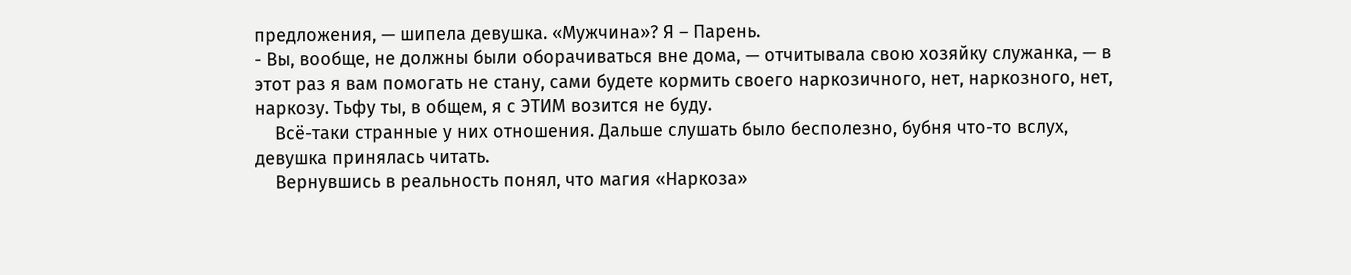предложения, — шипела девушка. «Мужчина»? Я – Парень.
- Вы, вообще, не должны были оборачиваться вне дома, — отчитывала свою хозяйку служанка, — в этот раз я вам помогать не стану, сами будете кормить своего наркозичного, нет, наркозного, нет, наркозу. Тьфу ты, в общем, я с ЭТИМ возится не буду.
    Всё-таки странные у них отношения. Дальше слушать было бесполезно, бубня что-то вслух, девушка принялась читать.
    Вернувшись в реальность понял, что магия «Наркоза»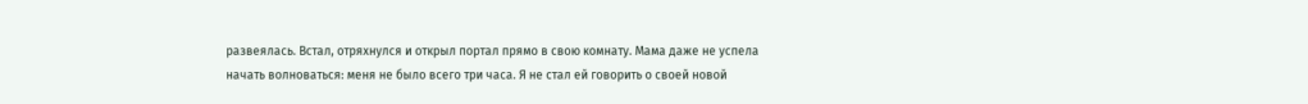развеялась. Встал, отряхнулся и открыл портал прямо в свою комнату. Мама даже не успела начать волноваться: меня не было всего три часа. Я не стал ей говорить о своей новой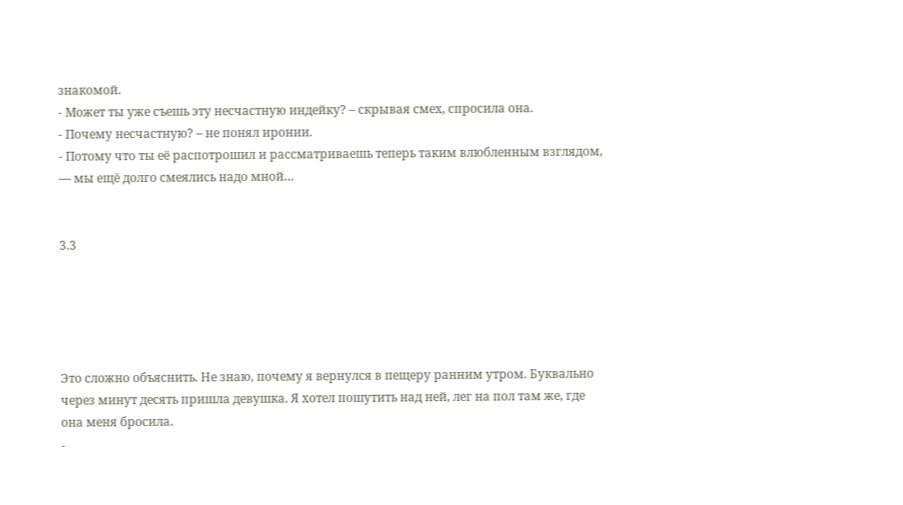знакомой.
- Может ты уже съешь эту несчастную индейку? – скрывая смех, спросила она.
- Почему несчастную? – не понял иронии.
- Потому что ты её распотрошил и рассматриваешь теперь таким влюбленным взглядом, — мы ещё долго смеялись надо мной…


3.3





Это сложно объяснить. Не знаю, почему я вернулся в пещеру ранним утром. Буквально через минут десять пришла девушка. Я хотел пошутить над ней, лег на пол там же, где она меня бросила.
-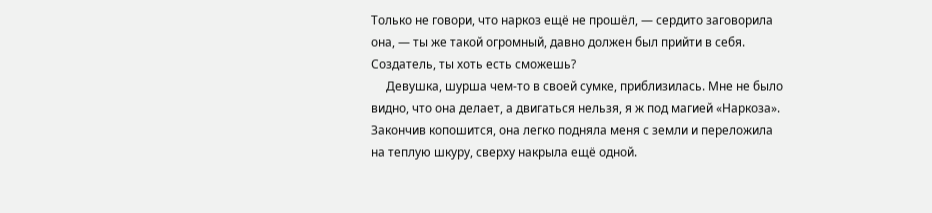Только не говори, что наркоз ещё не прошёл, — сердито заговорила она, — ты же такой огромный, давно должен был прийти в себя. Создатель, ты хоть есть сможешь?
     Девушка, шурша чем-то в своей сумке, приблизилась. Мне не было видно, что она делает, а двигаться нельзя, я ж под магией «Наркоза». Закончив копошится, она легко подняла меня с земли и переложила на теплую шкуру, сверху накрыла ещё одной.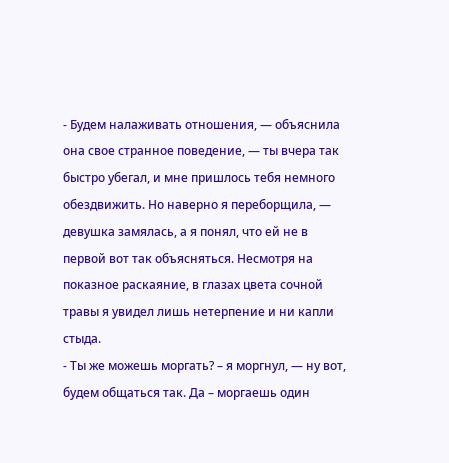- Будем налаживать отношения, — объяснила она свое странное поведение, — ты вчера так быстро убегал, и мне пришлось тебя немного обездвижить. Но наверно я переборщила, — девушка замялась, а я понял, что ей не в первой вот так объясняться. Несмотря на показное раскаяние, в глазах цвета сочной травы я увидел лишь нетерпение и ни капли стыда.
- Ты же можешь моргать? – я моргнул, — ну вот, будем общаться так. Да – моргаешь один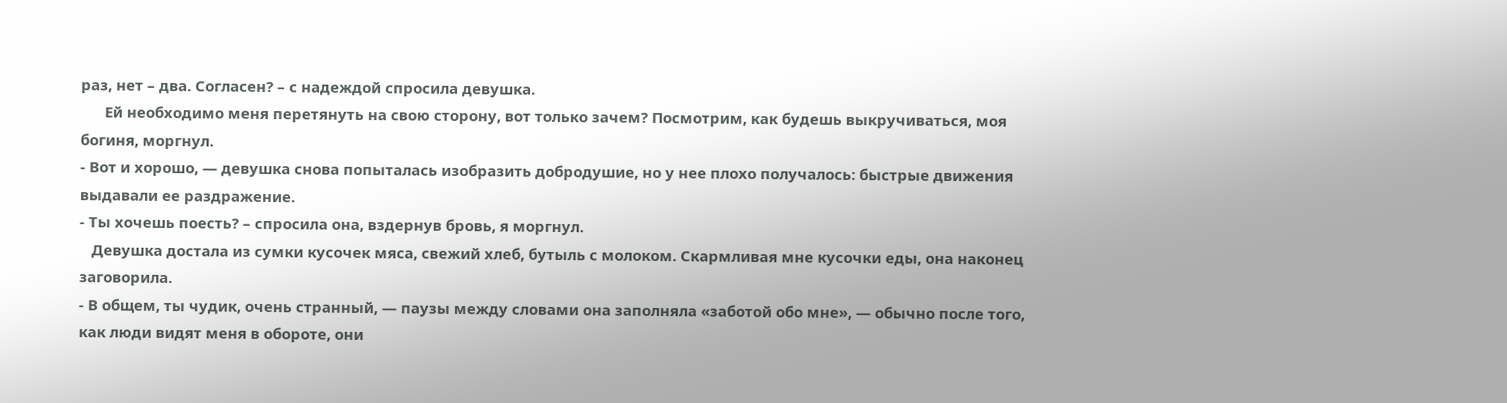раз, нет – два. Согласен? – с надеждой спросила девушка.
      Ей необходимо меня перетянуть на свою сторону, вот только зачем? Посмотрим, как будешь выкручиваться, моя богиня, моргнул.
- Вот и хорошо, — девушка снова попыталась изобразить добродушие, но у нее плохо получалось: быстрые движения выдавали ее раздражение.
- Ты хочешь поесть? – спросила она, вздернув бровь, я моргнул.
   Девушка достала из сумки кусочек мяса, свежий хлеб, бутыль с молоком. Скармливая мне кусочки еды, она наконец заговорила.
- В общем, ты чудик, очень странный, — паузы между словами она заполняла «заботой обо мне», — обычно после того, как люди видят меня в обороте, они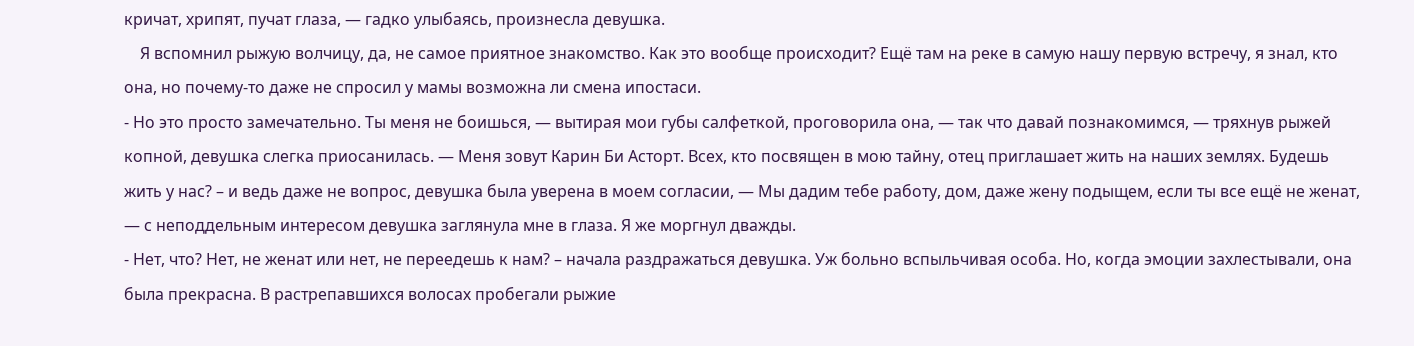кричат, хрипят, пучат глаза, — гадко улыбаясь, произнесла девушка.
    Я вспомнил рыжую волчицу, да, не самое приятное знакомство. Как это вообще происходит? Ещё там на реке в самую нашу первую встречу, я знал, кто она, но почему-то даже не спросил у мамы возможна ли смена ипостаси.
- Но это просто замечательно. Ты меня не боишься, — вытирая мои губы салфеткой, проговорила она, — так что давай познакомимся, — тряхнув рыжей копной, девушка слегка приосанилась. — Меня зовут Карин Би Асторт. Всех, кто посвящен в мою тайну, отец приглашает жить на наших землях. Будешь жить у нас? – и ведь даже не вопрос, девушка была уверена в моем согласии, — Мы дадим тебе работу, дом, даже жену подыщем, если ты все ещё не женат, — с неподдельным интересом девушка заглянула мне в глаза. Я же моргнул дважды.
- Нет, что? Нет, не женат или нет, не переедешь к нам? – начала раздражаться девушка. Уж больно вспыльчивая особа. Но, когда эмоции захлестывали, она была прекрасна. В растрепавшихся волосах пробегали рыжие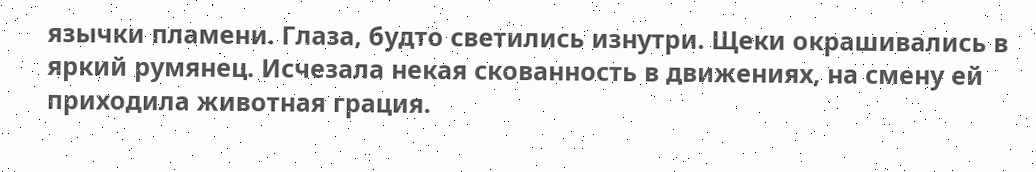язычки пламени. Глаза, будто светились изнутри. Щеки окрашивались в яркий румянец. Исчезала некая скованность в движениях, на смену ей приходила животная грация.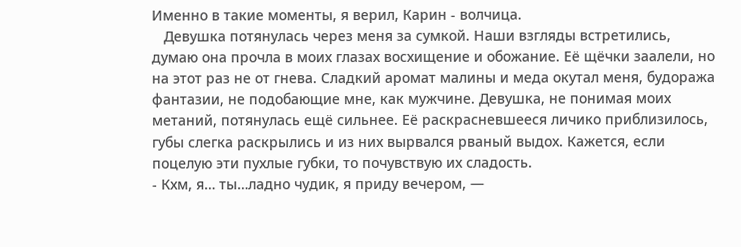Именно в такие моменты, я верил, Карин - волчица.
   Девушка потянулась через меня за сумкой. Наши взгляды встретились, думаю она прочла в моих глазах восхищение и обожание. Её щёчки заалели, но на этот раз не от гнева. Сладкий аромат малины и меда окутал меня, будоража фантазии, не подобающие мне, как мужчине. Девушка, не понимая моих метаний, потянулась ещё сильнее. Её раскрасневшееся личико приблизилось, губы слегка раскрылись и из них вырвался рваный выдох. Кажется, если поцелую эти пухлые губки, то почувствую их сладость.
- Кхм, я… ты…ладно чудик, я приду вечером, —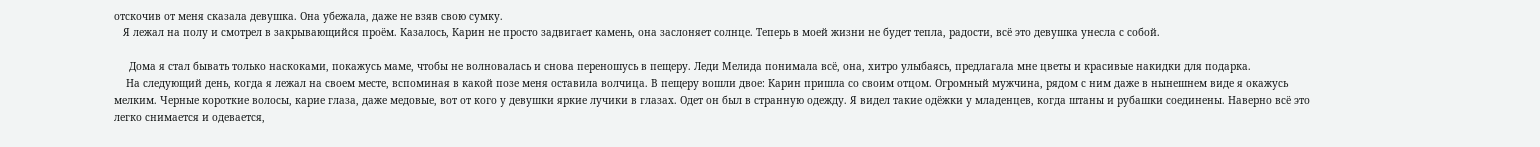отскочив от меня сказала девушка. Она убежала, даже не взяв свою сумку.
   Я лежал на полу и смотрел в закрывающийся проём. Казалось, Карин не просто задвигает камень, она заслоняет солнце. Теперь в моей жизни не будет тепла, радости, всё это девушка унесла с собой.

     Дома я стал бывать только наскоками, покажусь маме, чтобы не волновалась и снова переношусь в пещеру. Леди Мелида понимала всё, она, хитро улыбаясь, предлагала мне цветы и красивые накидки для подарка.
    На следующий день, когда я лежал на своем месте, вспоминая в какой позе меня оставила волчица. В пещеру вошли двое: Карин пришла со своим отцом. Огромный мужчина, рядом с ним даже в нынешнем виде я окажусь мелким. Черные короткие волосы, карие глаза, даже медовые, вот от кого у девушки яркие лучики в глазах. Одет он был в странную одежду. Я видел такие одёжки у младенцев, когда штаны и рубашки соединены. Наверно всё это легко снимается и одевается,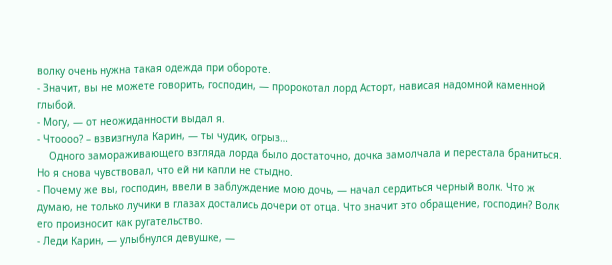волку очень нужна такая одежда при обороте.
- Значит, вы не можете говорить, господин, — пророкотал лорд Асторт, нависая надомной каменной глыбой.
- Могу, — от неожиданности выдал я.
- Чтоооо? – взвизгнула Карин, — ты чудик, огрыз…
    Одного замораживающего взгляда лорда было достаточно, дочка замолчала и перестала браниться. Но я снова чувствовал, что ей ни капли не стыдно.
- Почему же вы, господин, ввели в заблуждение мою дочь, — начал сердиться черный волк. Что ж думаю, не только лучики в глазах достались дочери от отца. Что значит это обращение, господин? Волк его произносит как ругательство.
- Леди Карин, — улыбнулся девушке, —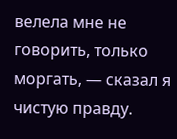велела мне не говорить, только моргать, — сказал я чистую правду.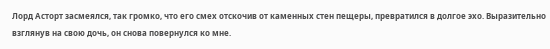Лорд Асторт засмеялся, так громко, что его смех отскочив от каменных стен пещеры, превратился в долгое эхо. Выразительно взглянув на свою дочь, он снова повернулся ко мне.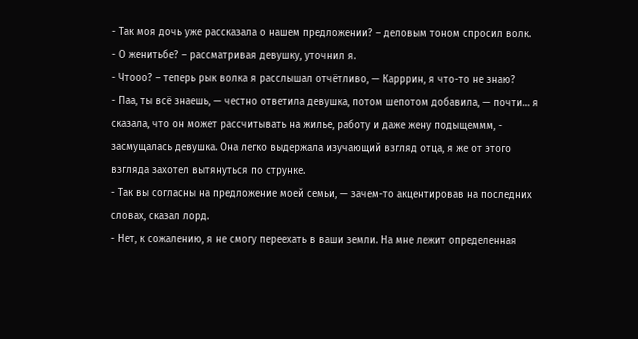- Так моя дочь уже рассказала о нашем предложении? – деловым тоном спросил волк.
- О женитьбе? – рассматривая девушку, уточнил я.
- Чтооо? – теперь рык волка я расслышал отчётливо, — Карррин, я что-то не знаю?
- Паа, ты всё знаешь, — честно ответила девушка, потом шепотом добавила, — почти… я сказала, что он может рассчитывать на жилье, работу и даже жену подыщеммм, - засмущалась девушка. Она легко выдержала изучающий взгляд отца, я же от этого взгляда захотел вытянуться по струнке.
- Так вы согласны на предложение моей семьи, — зачем-то акцентировав на последних словах, сказал лорд.
- Нет, к сожалению, я не смогу переехать в ваши земли. На мне лежит определенная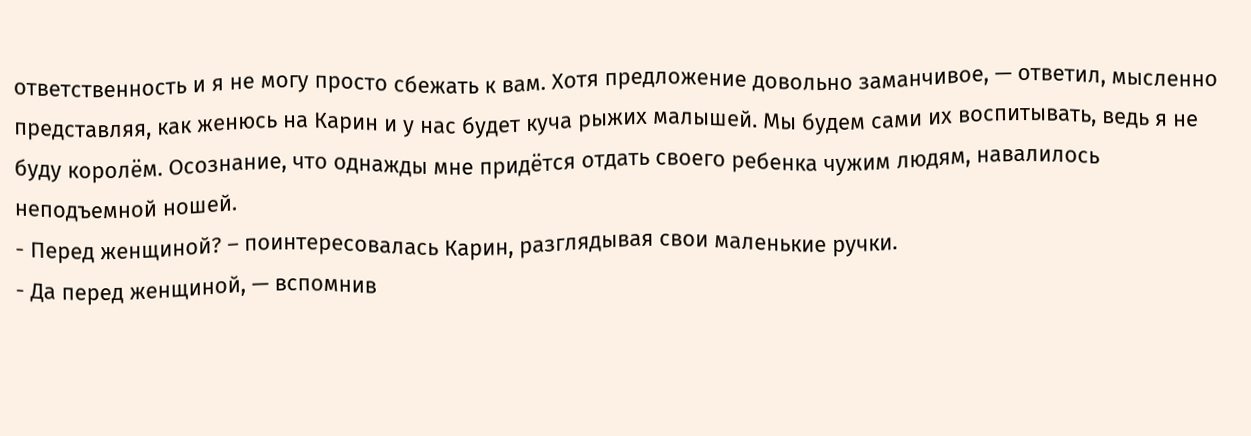ответственность и я не могу просто сбежать к вам. Хотя предложение довольно заманчивое, — ответил, мысленно представляя, как женюсь на Карин и у нас будет куча рыжих малышей. Мы будем сами их воспитывать, ведь я не буду королём. Осознание, что однажды мне придётся отдать своего ребенка чужим людям, навалилось неподъемной ношей.
- Перед женщиной? – поинтересовалась Карин, разглядывая свои маленькие ручки.
- Да перед женщиной, — вспомнив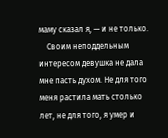маму сказал я, — и не только.
    Своим неподдельным интересом девушка не дала мне пасть духом. Не для того меня растила мать столько лет, не для того, я умер и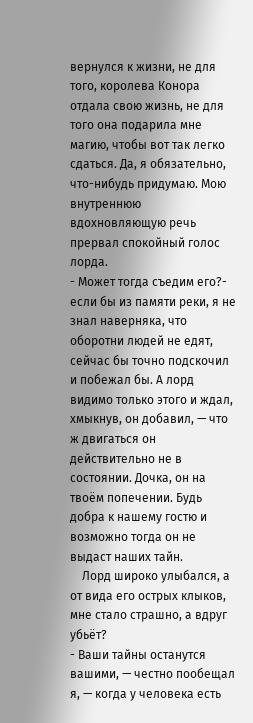вернулся к жизни, не для того, королева Конора отдала свою жизнь, не для того она подарила мне магию, чтобы вот так легко сдаться. Да, я обязательно, что-нибудь придумаю. Мою внутреннюю вдохновляющую речь прервал спокойный голос лорда.
- Может тогда съедим его?- если бы из памяти реки, я не знал наверняка, что оборотни людей не едят, сейчас бы точно подскочил и побежал бы. А лорд видимо только этого и ждал, хмыкнув, он добавил, — что ж двигаться он действительно не в состоянии. Дочка, он на твоём попечении. Будь добра к нашему гостю и возможно тогда он не выдаст наших тайн.
    Лорд широко улыбался, а от вида его острых клыков, мне стало страшно, а вдруг убьёт?
- Ваши тайны останутся вашими, — честно пообещал я, — когда у человека есть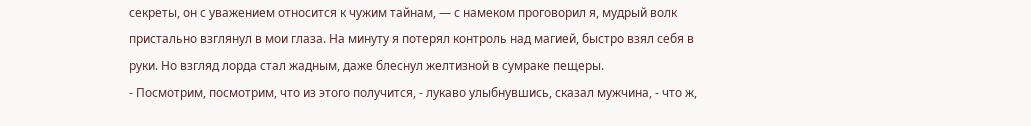секреты, он с уважением относится к чужим тайнам, — с намеком проговорил я, мудрый волк пристально взглянул в мои глаза. На минуту я потерял контроль над магией, быстро взял себя в руки. Но взгляд лорда стал жадным, даже блеснул желтизной в сумраке пещеры.
- Посмотрим, посмотрим, что из этого получится, - лукаво улыбнувшись, сказал мужчина, - что ж,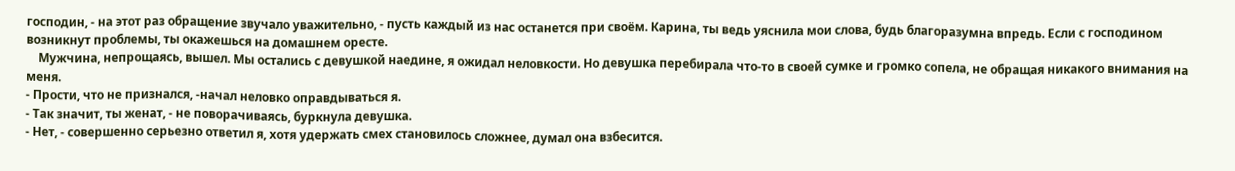господин, - на этот раз обращение звучало уважительно, - пусть каждый из нас останется при своём. Карина, ты ведь уяснила мои слова, будь благоразумна впредь. Если с господином возникнут проблемы, ты окажешься на домашнем оресте.
    Мужчина, непрощаясь, вышел. Мы остались с девушкой наедине, я ожидал неловкости. Но девушка перебирала что-то в своей сумке и громко сопела, не обращая никакого внимания на меня.
- Прости, что не признался, -начал неловко оправдываться я.
- Так значит, ты женат, - не поворачиваясь, буркнула девушка.
- Нет, - совершенно серьезно ответил я, хотя удержать смех становилось сложнее, думал она взбесится.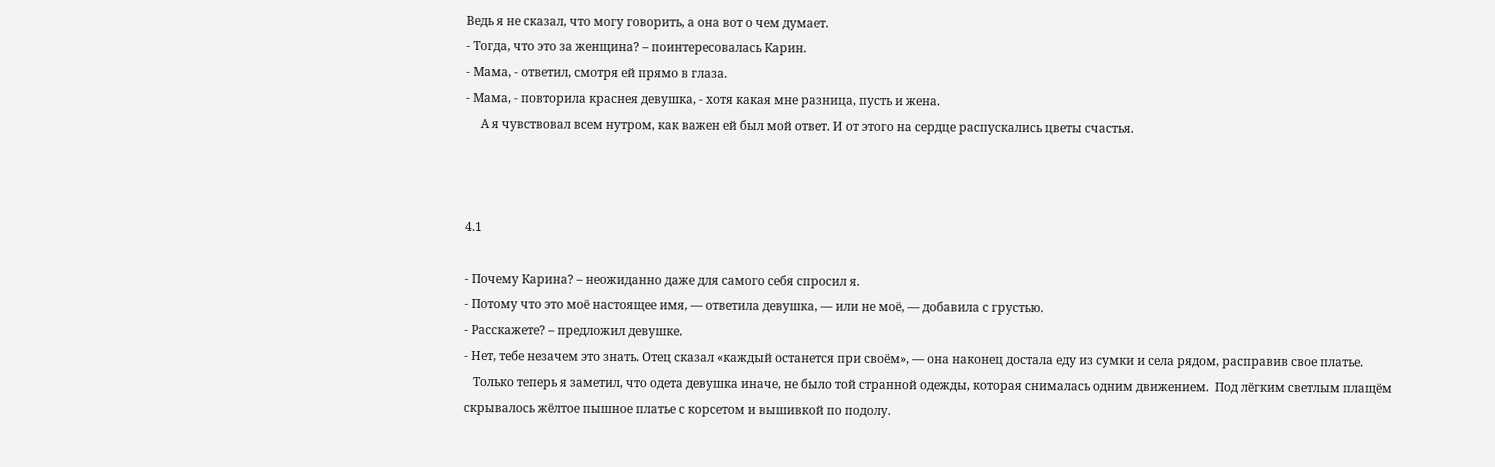Ведь я не сказал, что могу говорить, а она вот о чем думает.
- Тогда, что это за женщина? – поинтересовалась Карин.
- Мама, - ответил, смотря ей прямо в глаза.
- Мама, - повторила краснея девушка, - хотя какая мне разница, пусть и жена.
     А я чувствовал всем нутром, как важен ей был мой ответ. И от этого на сердце распускались цветы счастья.



4.1

- Почему Карина? – неожиданно даже для самого себя спросил я.
- Потому что это моё настоящее имя, — ответила девушка, — или не моё, — добавила с грустью.
- Расскажете? – предложил девушке.
- Нет, тебе незачем это знать. Отец сказал «каждый останется при своём», — она наконец достала еду из сумки и села рядом, расправив свое платье.
   Только теперь я заметил, что одета девушка иначе, не было той странной одежды, которая снималась одним движением.  Под лёгким светлым плащём скрывалось жёлтое пышное платье с корсетом и вышивкой по подолу.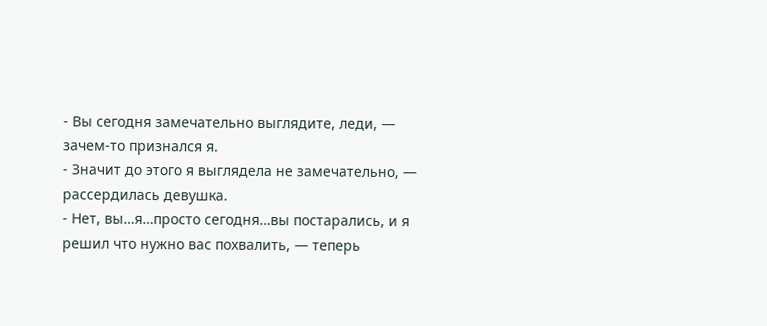- Вы сегодня замечательно выглядите, леди, — зачем-то признался я.
- Значит до этого я выглядела не замечательно, — рассердилась девушка.
- Нет, вы…я…просто сегодня…вы постарались, и я решил что нужно вас похвалить, — теперь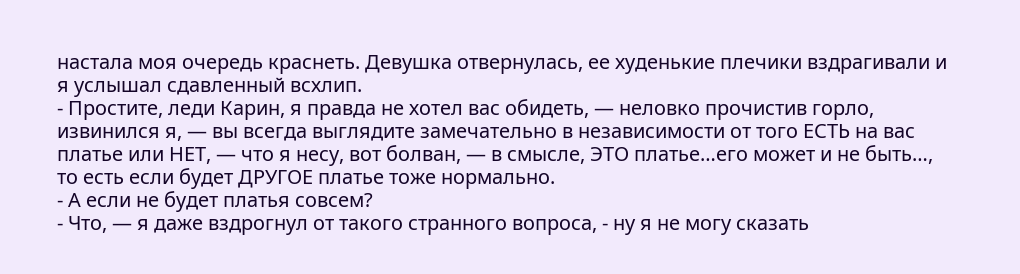настала моя очередь краснеть. Девушка отвернулась, ее худенькие плечики вздрагивали и я услышал сдавленный всхлип.
- Простите, леди Карин, я правда не хотел вас обидеть, — неловко прочистив горло, извинился я, — вы всегда выглядите замечательно в независимости от того ЕСТЬ на вас платье или НЕТ, — что я несу, вот болван, — в смысле, ЭТО платье…его может и не быть…, то есть если будет ДРУГОЕ платье тоже нормально.
- А если не будет платья совсем?
- Что, — я даже вздрогнул от такого странного вопроса, - ну я не могу сказать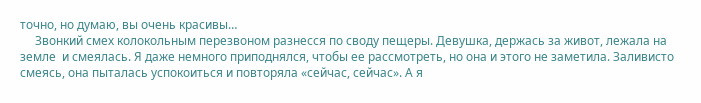точно, но думаю, вы очень красивы…
     Звонкий смех колокольным перезвоном разнесся по своду пещеры. Девушка, держась за живот, лежала на земле  и смеялась. Я даже немного приподнялся, чтобы ее рассмотреть, но она и этого не заметила. Заливисто смеясь, она пыталась успокоиться и повторяла «сейчас, сейчас». А я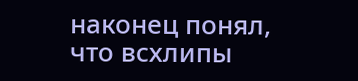наконец понял, что всхлипы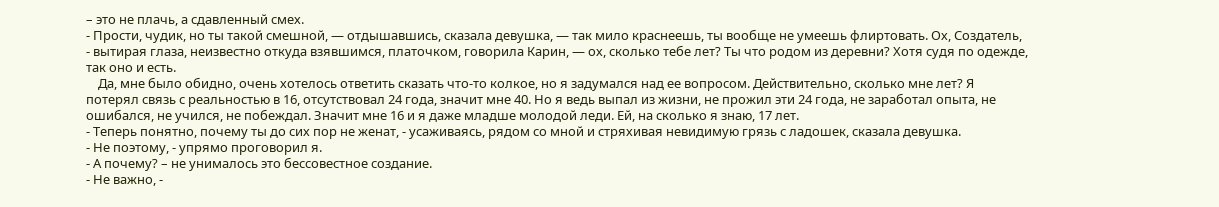– это не плачь, а сдавленный смех.
- Прости, чудик, но ты такой смешной, — отдышавшись, сказала девушка, — так мило краснеешь, ты вообще не умеешь флиртовать. Ох, Создатель, - вытирая глаза, неизвестно откуда взявшимся, платочком, говорила Карин, — ох, сколько тебе лет? Ты что родом из деревни? Хотя судя по одежде, так оно и есть.
    Да, мне было обидно, очень хотелось ответить сказать что-то колкое, но я задумался над ее вопросом. Действительно, сколько мне лет? Я потерял связь с реальностью в 16, отсутствовал 24 года, значит мне 40. Но я ведь выпал из жизни, не прожил эти 24 года, не заработал опыта, не ошибался, не учился, не побеждал. Значит мне 16 и я даже младше молодой леди. Ей, на сколько я знаю, 17 лет.
- Теперь понятно, почему ты до сих пор не женат, - усаживаясь, рядом со мной и стряхивая невидимую грязь с ладошек, сказала девушка.
- Не поэтому, - упрямо проговорил я.
- А почему? – не унималось это бессовестное создание.
- Не важно, -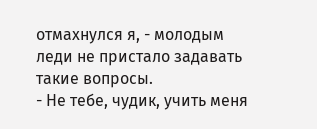отмахнулся я, - молодым леди не пристало задавать такие вопросы.
- Не тебе, чудик, учить меня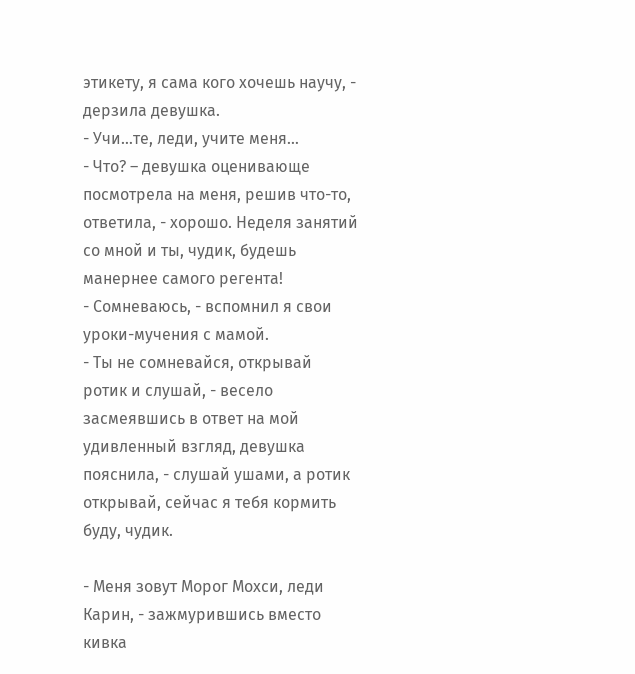этикету, я сама кого хочешь научу, - дерзила девушка.
- Учи…те, леди, учите меня…
- Что? – девушка оценивающе посмотрела на меня, решив что-то, ответила, - хорошо. Неделя занятий со мной и ты, чудик, будешь манернее самого регента!
- Сомневаюсь, - вспомнил я свои уроки-мучения с мамой.
- Ты не сомневайся, открывай ротик и слушай, - весело засмеявшись в ответ на мой удивленный взгляд, девушка пояснила, - слушай ушами, а ротик открывай, сейчас я тебя кормить буду, чудик.

- Меня зовут Морог Мохси, леди Карин, - зажмурившись вместо кивка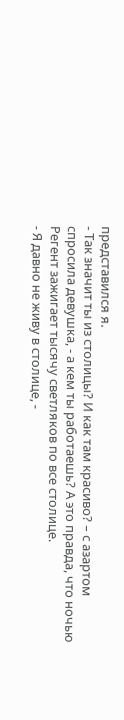представился я.
- Так значит ты из столицы? И как там красиво? – с азартом спросила девушка, - а кем ты работаешь? А это правда, что ночью Регент зажигает тысячу светляков по все столице.
- Я давно не живу в столице, -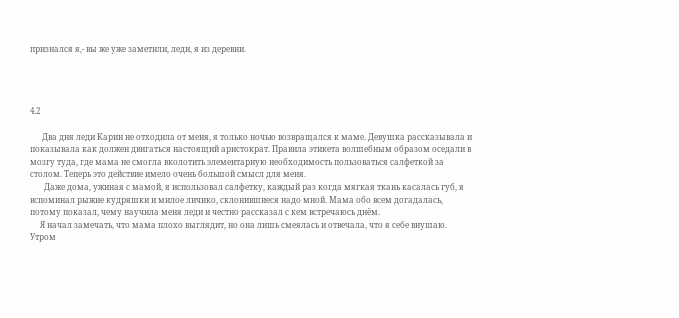признался я,- вы же уже заметили, леди, я из деревни.




4.2

      Два дня леди Карин не отходила от меня, я только ночью возвращался к маме. Девушка рассказывала и показывала как должен двигаться настоящий аристократ. Правила этикета волшебным образом оседали в мозгу туда, где мама не смогла вколотить элементарную необходимость пользоваться салфеткой за столом. Теперь это действие имело очень большой смысл для меня.
       Даже дома, ужиная с мамой, я использовал салфетку, каждый раз когда мягкая ткань касалась губ, я вспоминал рыжие кудряшки и милое личико, склонившиеся надо мной. Мама обо всем догадалась, потому показал, чему научила меня леди и честно рассказал с кем встречаюсь днём.
     Я начал замечать, что мама плохо выглядит, но она лишь смеялась и отвечала, что я себе внушаю. Утром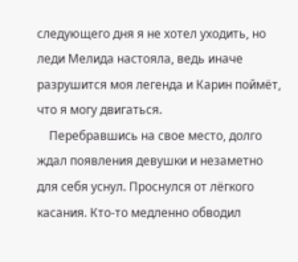следующего дня я не хотел уходить, но леди Мелида настояла, ведь иначе разрушится моя легенда и Карин поймёт, что я могу двигаться.
    Перебравшись на свое место, долго ждал появления девушки и незаметно для себя уснул. Проснулся от лёгкого касания. Кто-то медленно обводил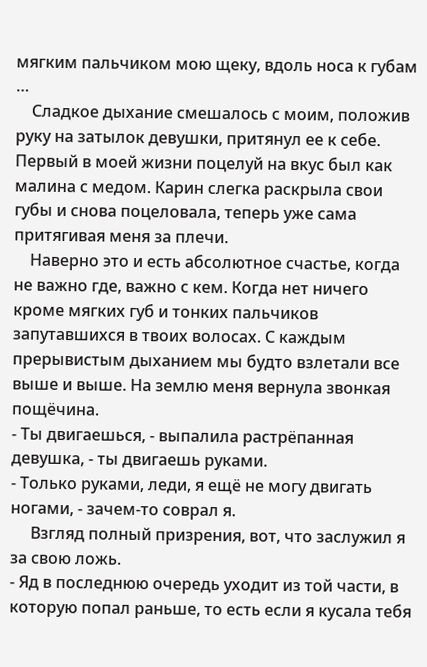мягким пальчиком мою щеку, вдоль носа к губам …
    Сладкое дыхание смешалось с моим, положив руку на затылок девушки, притянул ее к себе. Первый в моей жизни поцелуй на вкус был как малина с медом. Карин слегка раскрыла свои губы и снова поцеловала, теперь уже сама притягивая меня за плечи.
    Наверно это и есть абсолютное счастье, когда не важно где, важно с кем. Когда нет ничего кроме мягких губ и тонких пальчиков запутавшихся в твоих волосах. С каждым прерывистым дыханием мы будто взлетали все выше и выше. На землю меня вернула звонкая пощёчина.
- Ты двигаешься, - выпалила растрёпанная девушка, - ты двигаешь руками.
- Только руками, леди, я ещё не могу двигать ногами, - зачем-то соврал я.
     Взгляд полный призрения, вот, что заслужил я за свою ложь.
- Яд в последнюю очередь уходит из той части, в которую попал раньше, то есть если я кусала тебя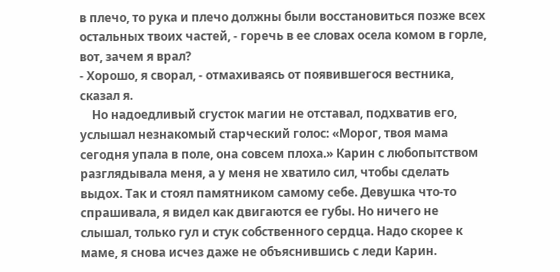в плечо, то рука и плечо должны были восстановиться позже всех остальных твоих частей, - горечь в ее словах осела комом в горле, вот, зачем я врал?
- Хорошо, я сворал, - отмахиваясь от появившегося вестника, сказал я.
    Но надоедливый сгусток магии не отставал, подхватив его, услышал незнакомый старческий голос: «Морог, твоя мама сегодня упала в поле, она совсем плоха.» Карин с любопытством разглядывала меня, а у меня не хватило сил, чтобы сделать выдох. Так и стоял памятником самому себе. Девушка что-то спрашивала, я видел как двигаются ее губы. Но ничего не слышал, только гул и стук собственного сердца. Надо скорее к маме, я снова исчез даже не объяснившись с леди Карин.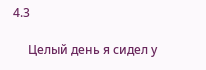4.3

     Целый день я сидел у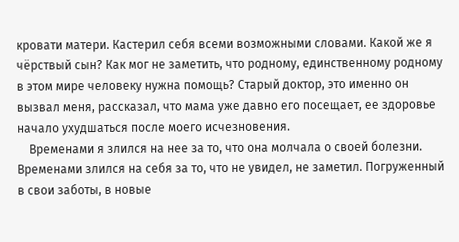кровати матери. Кастерил себя всеми возможными словами. Какой же я чёрствый сын? Как мог не заметить, что родному, единственному родному в этом мире человеку нужна помощь? Старый доктор, это именно он вызвал меня, рассказал, что мама уже давно его посещает, ее здоровье начало ухудшаться после моего исчезновения.
    Временами я злился на нее за то, что она молчала о своей болезни. Временами злился на себя за то, что не увидел, не заметил. Погруженный в свои заботы, в новые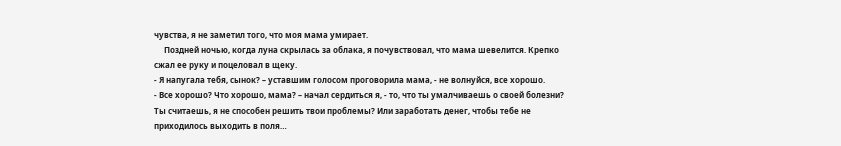чувства, я не заметил того, что моя мама умирает.
     Поздней ночью, когда луна скрылась за облака, я почувствовал, что мама шевелится. Крепко сжал ее руку и поцеловал в щеку.
- Я напугала тебя, сынок? – уставшим голосом проговорила мама, - не волнуйся, все хорошо.
- Все хорошо? Что хорошо, мама? – начал сердиться я, - то, что ты умалчиваешь о своей болезни? Ты считаешь, я не способен решить твои проблемы? Или заработать денег, чтобы тебе не приходилось выходить в поля…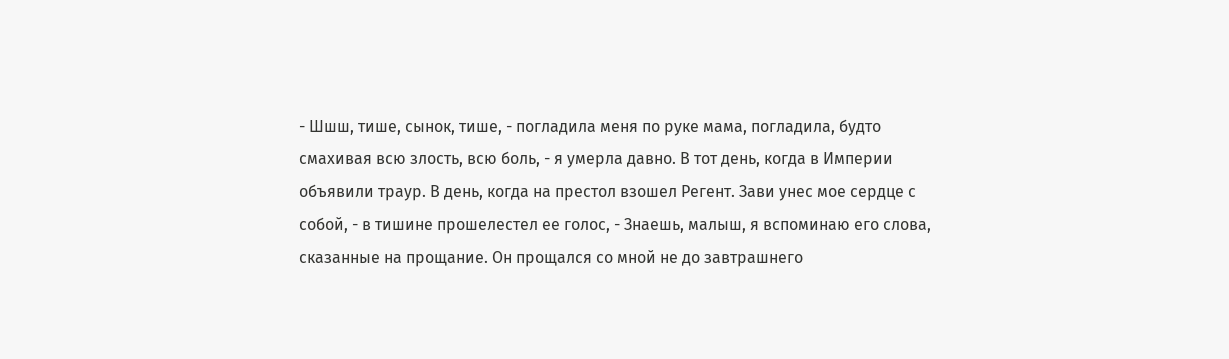- Шшш, тише, сынок, тише, - погладила меня по руке мама, погладила, будто смахивая всю злость, всю боль, - я умерла давно. В тот день, когда в Империи объявили траур. В день, когда на престол взошел Регент. Зави унес мое сердце с собой, - в тишине прошелестел ее голос, - Знаешь, малыш, я вспоминаю его слова, сказанные на прощание. Он прощался со мной не до завтрашнего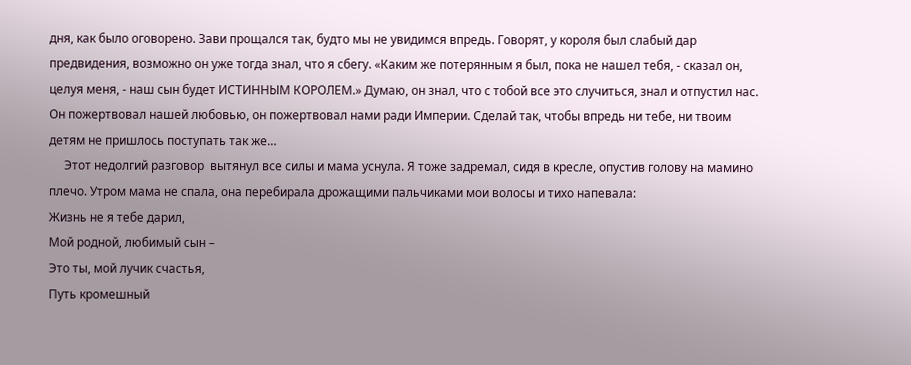дня, как было оговорено. Зави прощался так, будто мы не увидимся впредь. Говорят, у короля был слабый дар предвидения, возможно он уже тогда знал, что я сбегу. «Каким же потерянным я был, пока не нашел тебя, - сказал он, целуя меня, - наш сын будет ИСТИННЫМ КОРОЛЕМ.» Думаю, он знал, что с тобой все это случиться, знал и отпустил нас. Он пожертвовал нашей любовью, он пожертвовал нами ради Империи. Сделай так, чтобы впредь ни тебе, ни твоим детям не пришлось поступать так же…
     Этот недолгий разговор  вытянул все силы и мама уснула. Я тоже задремал, сидя в кресле, опустив голову на мамино плечо. Утром мама не спала, она перебирала дрожащими пальчиками мои волосы и тихо напевала:
Жизнь не я тебе дарил,
Мой родной, любимый сын –
Это ты, мой лучик счастья,
Путь кромешный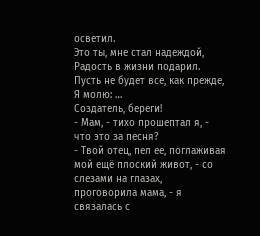осветил.
Это ты, мне стал надеждой,
Радость в жизни подарил.
Пусть не будет все, как прежде,
Я молю: …
Создатель, береги!
- Мам, - тихо прошептал я, - что это за песня?
- Твой отец, пел ее, поглаживая мой ещё плоский живот, - со слезами на глазах, проговорила мама, - я связалась с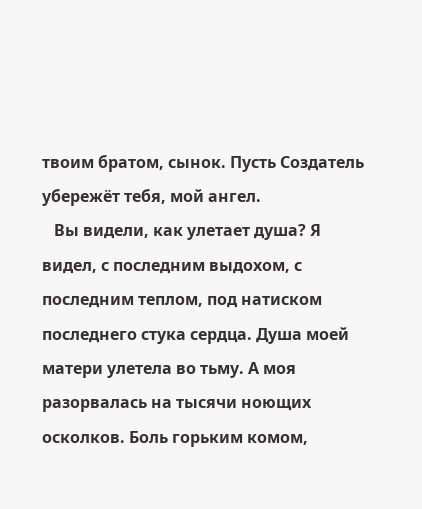твоим братом, сынок. Пусть Создатель убережёт тебя, мой ангел.
   Вы видели, как улетает душа? Я видел, с последним выдохом, с последним теплом, под натиском последнего стука сердца. Душа моей матери улетела во тьму. А моя разорвалась на тысячи ноющих осколков. Боль горьким комом,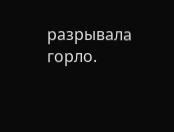разрывала горло.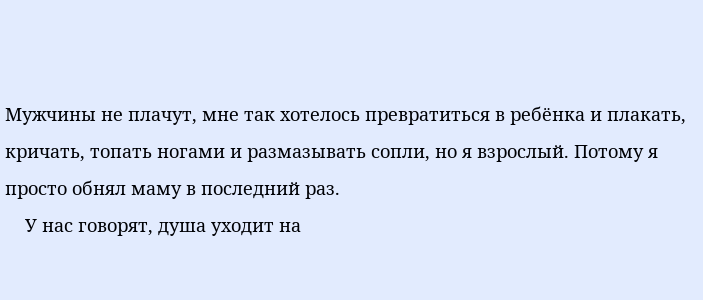Мужчины не плачут, мне так хотелось превратиться в ребёнка и плакать, кричать, топать ногами и размазывать сопли, но я взрослый. Потому я просто обнял маму в последний раз.
    У нас говорят, душа уходит на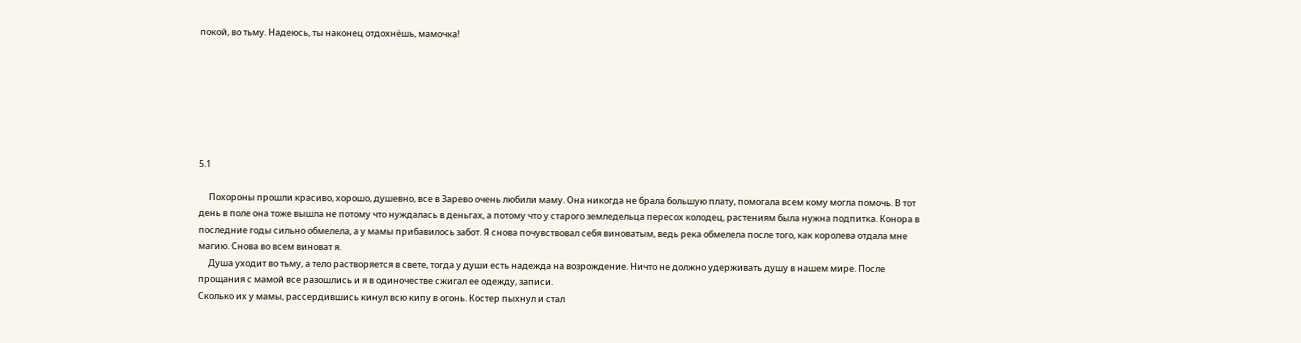покой, во тьму. Надеюсь, ты наконец отдохнёшь, мамочка!







5.1

     Похороны прошли красиво, хорошо, душевно, все в Зарево очень любили маму. Она никогда не брала большую плату, помогала всем кому могла помочь. В тот день в поле она тоже вышла не потому что нуждалась в деньгах, а потому что у старого земледельца пересох колодец, растениям была нужна подпитка. Конора в последние годы сильно обмелела, а у мамы прибавилось забот. Я снова почувствовал себя виноватым, ведь река обмелела после того, как королева отдала мне магию. Снова во всем виноват я.
     Душа уходит во тьму, а тело растворяется в свете, тогда у души есть надежда на возрождение. Ничто не должно удерживать душу в нашем мире. После прощания с мамой все разошлись и я в одиночестве сжигал ее одежду, записи.
Сколько их у мамы, рассердившись кинул всю кипу в огонь. Костер пыхнул и стал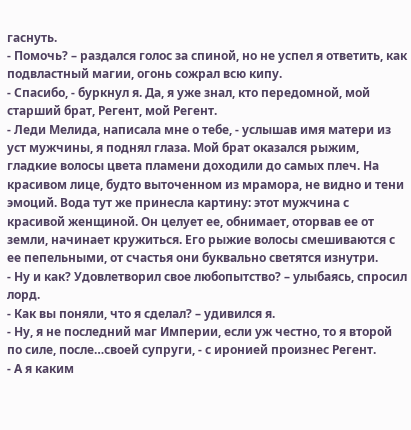гаснуть.
- Помочь? – раздался голос за спиной, но не успел я ответить, как подвластный магии, огонь сожрал всю кипу.
- Спасибо, - буркнул я. Да, я уже знал, кто передомной, мой старший брат, Регент, мой Регент.
- Леди Мелида, написала мне о тебе, - услышав имя матери из уст мужчины, я поднял глаза. Мой брат оказался рыжим, гладкие волосы цвета пламени доходили до самых плеч. На красивом лице, будто выточенном из мрамора, не видно и тени эмоций. Вода тут же принесла картину: этот мужчина с красивой женщиной. Он целует ее, обнимает, оторвав ее от земли, начинает кружиться. Его рыжие волосы смешиваются с ее пепельными, от счастья они буквально светятся изнутри.
- Ну и как? Удовлетворил свое любопытство? – улыбаясь, спросил лорд.
- Как вы поняли, что я сделал? – удивился я.
- Ну, я не последний маг Империи, если уж честно, то я второй по силе, после…своей супруги, - с иронией произнес Регент.
- А я каким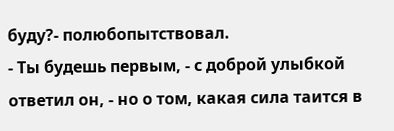буду?- полюбопытствовал.
- Ты будешь первым, - с доброй улыбкой ответил он, - но о том, какая сила таится в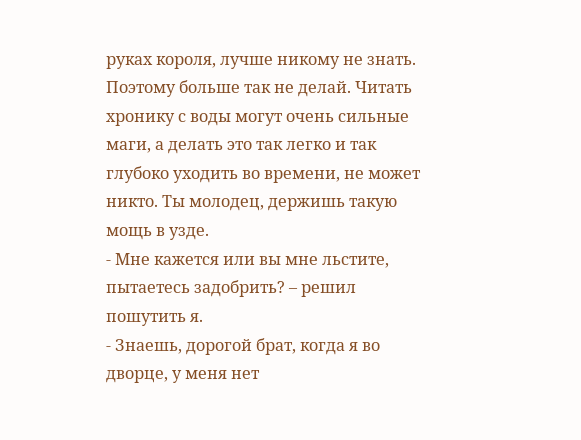руках короля, лучше никому не знать. Поэтому больше так не делай. Читать хронику с воды могут очень сильные маги, а делать это так легко и так глубоко уходить во времени, не может никто. Ты молодец, держишь такую мощь в узде.
- Мне кажется или вы мне льстите, пытаетесь задобрить? – решил пошутить я.
- Знаешь, дорогой брат, когда я во дворце, у меня нет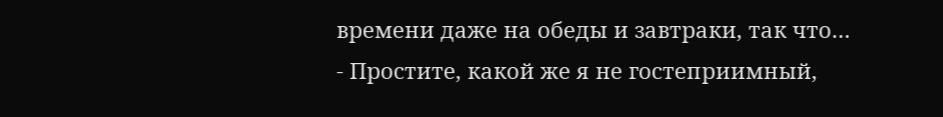времени даже на обеды и завтраки, так что…
- Простите, какой же я не гостеприимный,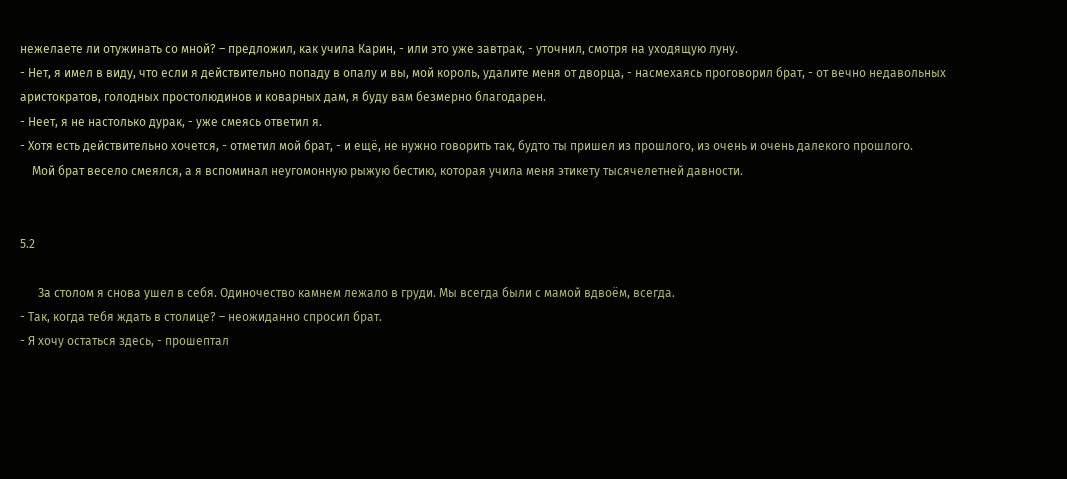нежелаете ли отужинать со мной? – предложил, как учила Карин, - или это уже завтрак, - уточнил, смотря на уходящую луну.
- Нет, я имел в виду, что если я действительно попаду в опалу и вы, мой король, удалите меня от дворца, - насмехаясь проговорил брат, - от вечно недавольных аристократов, голодных простолюдинов и коварных дам, я буду вам безмерно благодарен.
- Неет, я не настолько дурак, - уже смеясь ответил я.
- Хотя есть действительно хочется, - отметил мой брат, - и ещё, не нужно говорить так, будто ты пришел из прошлого, из очень и очень далекого прошлого.
    Мой брат весело смеялся, а я вспоминал неугомонную рыжую бестию, которая учила меня этикету тысячелетней давности.


5.2

      За столом я снова ушел в себя. Одиночество камнем лежало в груди. Мы всегда были с мамой вдвоём, всегда.
- Так, когда тебя ждать в столице? – неожиданно спросил брат.
- Я хочу остаться здесь, - прошептал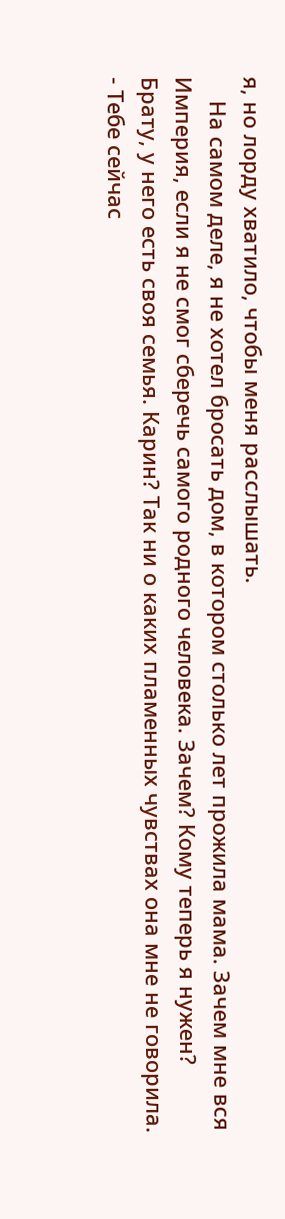я, но лорду хватило, чтобы меня расслышать.
    На самом деле, я не хотел бросать дом, в котором столько лет прожила мама. Зачем мне вся Империя, если я не смог сберечь самого родного человека. Зачем? Кому теперь я нужен? Брату, у него есть своя семья. Карин? Так ни о каких пламенных чувствах она мне не говорила.
- Тебе сейчас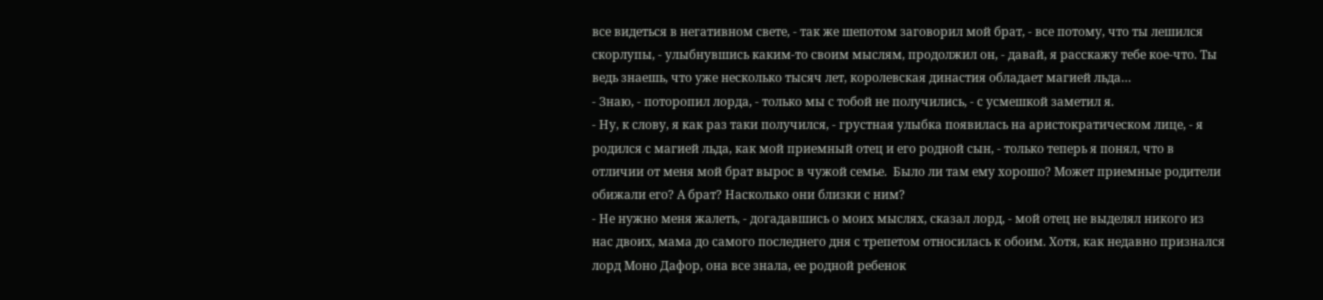все видеться в негативном свете, - так же шепотом заговорил мой брат, - все потому, что ты лешился скорлупы, - улыбнувшись каким-то своим мыслям, продолжил он, - давай, я расскажу тебе кое-что. Ты ведь знаешь, что уже несколько тысяч лет, королевская династия обладает магией льда…
- Знаю, - поторопил лорда, - только мы с тобой не получились, - с усмешкой заметил я.
- Ну, к слову, я как раз таки получился, - грустная улыбка появилась на аристократическом лице, - я родился с магией льда, как мой приемный отец и его родной сын, - только теперь я понял, что в отличии от меня мой брат вырос в чужой семье.  Было ли там ему хорошо? Может приемные родители обижали его? А брат? Насколько они близки с ним?
- Не нужно меня жалеть, - догадавшись о моих мыслях, сказал лорд, - мой отец не выделял никого из нас двоих, мама до самого последнего дня с трепетом относилась к обоим. Хотя, как недавно признался лорд Моно Дафор, она все знала, ее родной ребенок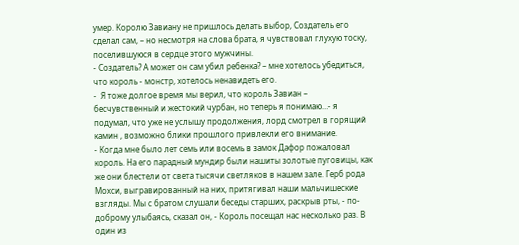умер. Королю Завиану не пришлось делать выбор, Создатель его сделал сам, – но несмотря на слова брата, я чувствовал глухую тоску, поселившуюся в сердце этого мужчины.
- Создатель? А может он сам убил ребенка? – мне хотелось убедиться, что король - монстр, хотелось ненавидеть его.
-  Я тоже долгое время мы верил, что король Завиан – бесчувственный и жестокий чурбан, но теперь я понимаю…- я подумал, что уже не услышу продолжения, лорд смотрел в горящий камин , возможно блики прошлого привлекли его внимание.
- Когда мне было лет семь или восемь в замок Дафор пожаловал король. На его парадный мундир были нашиты золотые пуговицы, как же они блестели от света тысячи светляков в нашем зале. Герб рода Мохси, выгравированный на них, притягивал наши мальчишеские взгляды. Мы с братом слушали беседы старших, раскрыв рты, - по-доброму улыбаясь, сказал он, - Король посещал нас несколько раз. В один из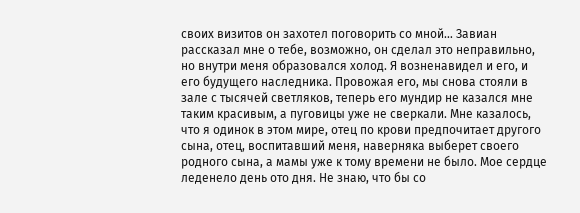своих визитов он захотел поговорить со мной… Завиан рассказал мне о тебе, возможно, он сделал это неправильно, но внутри меня образовался холод. Я возненавидел и его, и его будущего наследника. Провожая его, мы снова стояли в зале с тысячей светляков, теперь его мундир не казался мне таким красивым, а пуговицы уже не сверкали. Мне казалось, что я одинок в этом мире, отец по крови предпочитает другого сына, отец, воспитавший меня, наверняка выберет своего родного сына, а мамы уже к тому времени не было. Мое сердце леденело день ото дня. Не знаю, что бы со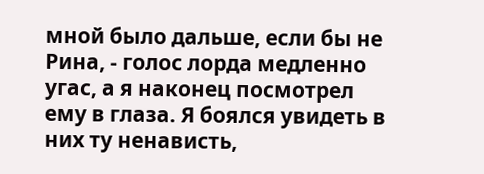мной было дальше, если бы не Рина, - голос лорда медленно угас, а я наконец посмотрел ему в глаза. Я боялся увидеть в них ту ненависть,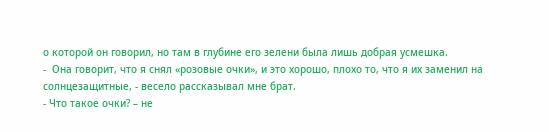о которой он говорил, но там в глубине его зелени была лишь добрая усмешка.
-  Она говорит, что я снял «розовые очки», и это хорошо, плохо то, что я их заменил на солнцезащитные, - весело рассказывал мне брат.
- Что такое очки? – не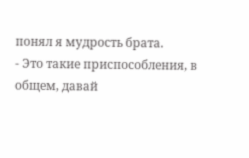понял я мудрость брата.
- Это такие приспособления, в общем, давай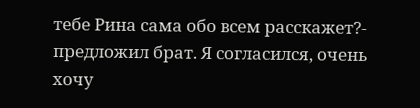тебе Рина сама обо всем расскажет?- предложил брат. Я согласился, очень хочу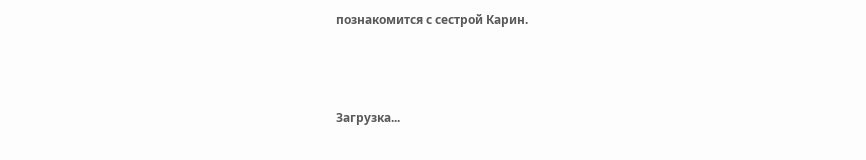познакомится с сестрой Карин.



Загрузка...